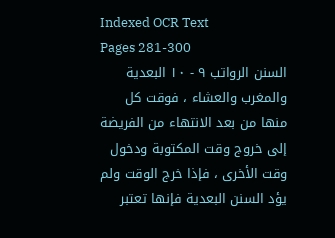Indexed OCR Text
Pages 281-300
السنن الرواتب ٩ - ١٠ البعدية والمغرب والعشاء ، فوقت كل منها من بعد الانتهاء من الفريضة إلى خروج وقت المكتوبة ودخول وقت الأخرى ، فإذا خرج الوقت ولم يؤد السنن البعدية فإنها تعتبر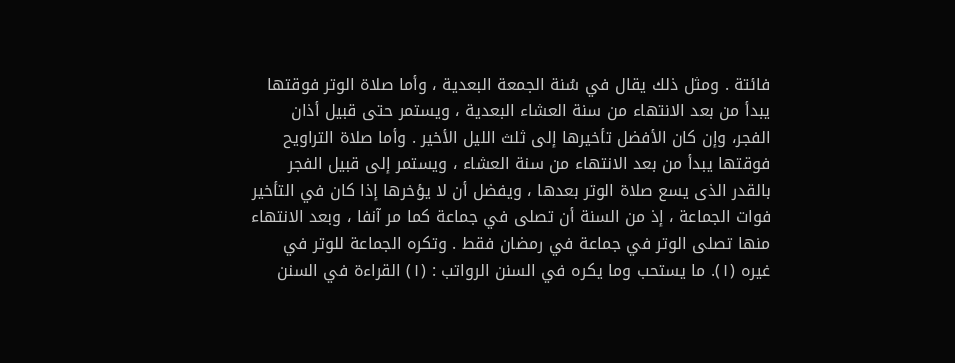فائتة . ومثل ذلك يقال في سُنة الجمعة البعدية ، وأما صلاة الوتر فوقتها يبدأ من بعد الانتهاء من سنة العشاء البعدية ، ويستمر حتى قبيل أذان الفجر، وإن كان الأفضل تأخيرها إلى ثلث الليل الأخير . وأما صلاة التراويح فوقتها يبدأ من بعد الانتهاء من سنة العشاء ، ويستمر إلى قبيل الفجر بالقدر الذی یسع صلاة الوتر بعدها ، ويفضل أن لا يؤخرها إذا كان في التأخير فوات الجماعة ، إذ من السنة أن تصلى في جماعة كما مر آنفا ، وبعد الانتهاء منها تصلى الوتر في جماعة في رمضان فقط . وتكره الجماعة للوتر في غيره (١). ما يستحب وما يكره في السنن الرواتب : (١) القراءة في السنن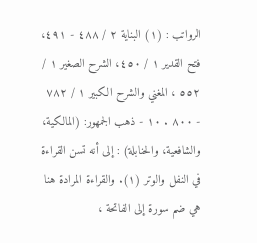الرواتب : (١) البناية ٢ / ٤٨٨ - ٤٩١، فتح القدير ١ / ٤٥٠، الشرح الصغير ١ / ٥٥٢ ، المغني والشرح الكبير ١ / ٧٨٢ - ٨٠٠ . ١٠ - ذهب الجمهور: (المالكية، والشافعية، والحنابلة) : إلى أنه تسن القراءة في النفل والوتر (١). والقراءة المرادة هنا هي ضم سورة إلى الفاتحة ،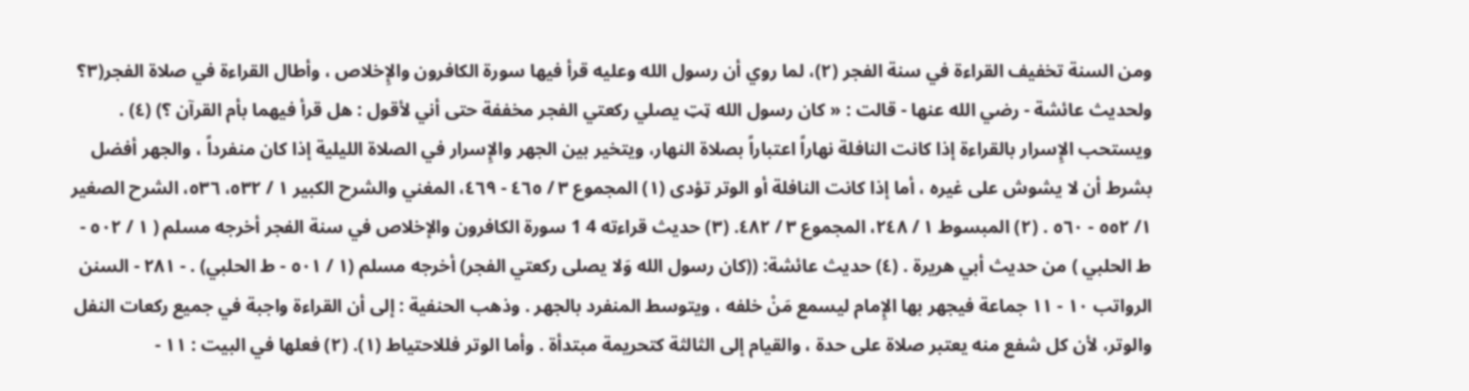ومن السنة تخفيف القراءة في سنة الفجر (٢)، لما روي أن رسول الله وعليه قرأ فيها سورة الكافرون والإِخلاص ، وأطال القراءة في صلاة الفجر(٣؟ ولحديث عائشة - رضي الله عنها - قالت : « کان رسول الله ټټ يصلي ركعتي الفجر مخففة حتى أني لأقول : هل قرأ فيهما بأم القرآن ؟) (٤) . ويستحب الإِسرار بالقراءة إذا كانت النافلة نهاراً اعتباراً بصلاة النهار، ويتخير بين الجهر والإِسرار في الصلاة الليلية إذا كان منفرداً ، والجهر أفضل بشرط أن لا یشوش على غيره ، أما إذا كانت النافلة أو الوتر تؤدى (١) المجموع ٣ / ٤٦٥ - ٤٦٩، المغني والشرح الكبير ١ / ٥٣٢، ٥٣٦، الشرح الصغير ١/ ٥٥٢ - ٥٦٠ . (٢) المبسوط ١ / ٢٤٨، المجموع ٣ / ٤٨٢. (٣) حديث قراءته 4 1 سورة الكافرون والإخلاص في سنة الفجر أخرجه مسلم ( ١ / ٥٠٢ - ط الحلبي ) من حديث أبي هريرة . (٤) حديث عائشة: ((كان رسول الله وَلا يصلى ركعتي الفجر) أخرجه مسلم (١ / ٥٠١ - ط الحلبي) . - ٢٨١ - السنن الرواتب ١٠ - ١١ جماعة فيجهر بها الإِمام ليسمع مَنْ خلفه ، ويتوسط المنفرد بالجهر . وذهب الحنفية : إلى أن القراءة واجبة في جميع ركعات النفل والوتر، لأن كل شفع منه يعتبر صلاة على حدة ، والقيام إلى الثالثة كتحريمة مبتدأة . وأما الوتر فللاحتياط (١). (٢) فعلها في البيت : ١١ -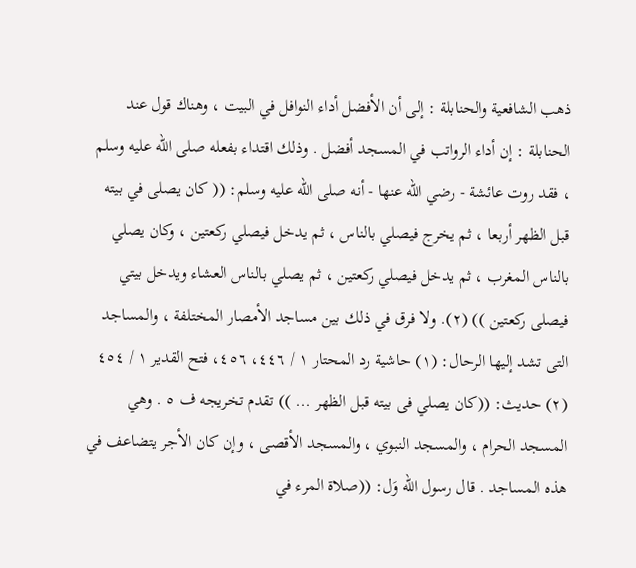ذهب الشافعية والحنابلة : إلى أن الأفضل أداء النوافل في البيت ، وهناك قول عند الحنابلة : إن أداء الرواتب في المسجد أفضل . وذلك اقتداء بفعله صلى الله عليه وسلم ، فقد روت عائشة - رضي الله عنها - أنه صلى الله عليه وسلم: (( كان يصلى في بيته قبل الظهر أربعا ، ثم يخرج فيصلي بالناس ، ثم يدخل فيصلي ركعتين ، وكان يصلي بالناس المغرب ، ثم يدخل فيصلي ركعتين ، ثم يصلي بالناس العشاء ويدخل بيتي فیصلی رکعتین )) (٢). ولا فرق في ذلك بين مساجد الأمصار المختلفة ، والمساجد التى تشد إليها الرحال: (١) حاشية رد المحتار ١ / ٤٤٦، ٤٥٦، فتح القدير ١ / ٤٥٤ (٢) حديث: ((كان يصلي فى بيته قبل الظهر ... )) تقدم تخريجه ف ٥ . وهي المسجد الحرام ، والمسجد النبوي ، والمسجد الأقصى ، وإن كان الأجر يتضاعف في هذه المساجد . قال رسول الله وَل: ((صلاة المرء في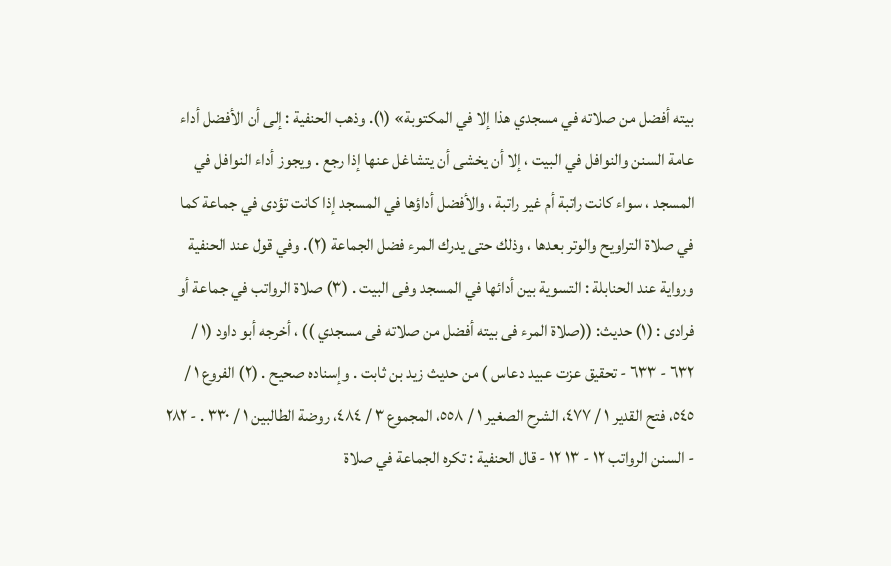بيته أفضل من صلاته في مسجدي هذا إلا في المكتوبة» (١). وذهب الحنفية : إلى أن الأفضل أداء عامة السنن والنوافل في البيت ، إلا أن يخشى أن يتشاغل عنها إذا رجع . ويجوز أداء النوافل في المسجد ، سواء كانت راتبة أم غير راتبة ، والأفضل أداؤها في المسجد إذا کانت تؤدى في جماعة کما في صلاة التراويح والوتر بعدها ، وذلك حتى يدرك المرء فضل الجماعة (٢). وفي قول عند الحنفية ورواية عند الحنابلة : التسوية بين أدائها في المسجد وفى البيت . (٣) صلاة الرواتب في جماعة أو فرادى : (١) حديث: ((صلاة المرء فى بيته أفضل من صلاته فى مسجدي )) ، أخرجه أبو داود (١ / ٦٣٢ - ٦٣٣ - تحقیق عزت عبید دعاس ) من حديث زيد بن ثابت . وإسناده صحيح . (٢) الفروع ١ / ٥٤٥، فتح القدير ١ / ٤٧٧، الشرح الصغير ١ / ٥٥٨، المجموع ٣ / ٤٨٤، روضة الطالبين ١ / ٣٣٠ . - ٢٨٢ - السنن الرواتب ١٢ - ١٣ ١٢ - قال الحنفية : تكره الجماعة في صلاة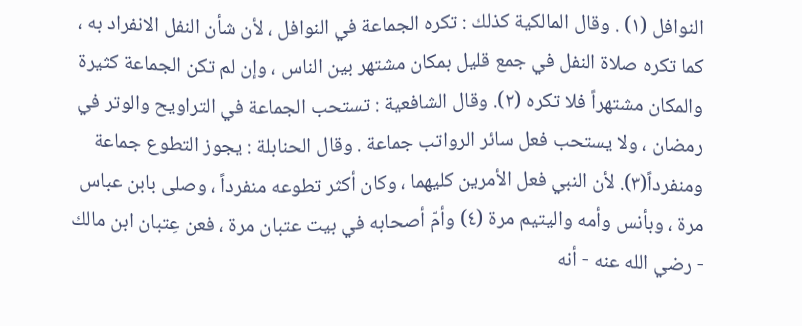النوافل (١) . وقال المالكية كذلك : تكره الجماعة في النوافل ، لأن شأن النفل الانفراد به ، كما تکره صلاة النفل في جمع قلیل بمکان مشتهر بين الناس ، وإن لم تكن الجماعة كثيرة والمكان مشتهراً فلا تکره (٢). وقال الشافعية : تستحب الجماعة في التراويح والوتر في رمضان ، ولا یستحب فعل سائر الرواتب جماعة . وقال الحنابلة : يجوز التطوع جماعة ومنفرداً(٣). لأن النبي فعل الأمرين كليهما ، وكان أكثر تطوعه منفرداً ، وصلى بابن عباس مرة ، وبأنس وأمه واليتيم مرة (٤) وأمّ أصحابه في بيت عتبان مرة ، فعن عِتبان ابن مالك - رضي الله عنه - أنه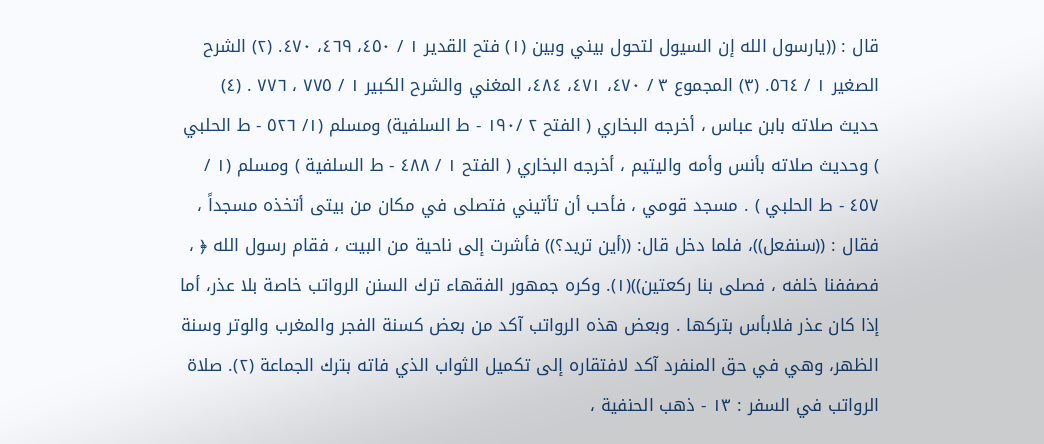قال : ((يارسول الله إن السيول لتحول بيني وبين (١) فتح القدير ١ / ٤٥٠، ٤٦٩، ٤٧٠. (٢) الشرح الصغير ١ / ٥٦٤. (٣) المجموع ٣ / ٤٧٠، ٤٧١، ٤٨٤، المغني والشرح الكبير ١ / ٧٧٥ ، ٧٧٦ . (٤) حديث صلاته بابن عباس ، أخرجه البخاري ( الفتح ٢ /١٩٠ - ط السلفية) ومسلم (١/ ٥٢٦ - ط الحلبي ) وحديث صلاته بأنس وأمه واليتيم ، أخرجه البخاري ( الفتح ١ / ٤٨٨ - ط السلفية ) ومسلم (١ / ٤٥٧ - ط الحلبي ) . مسجد قومي ، فأحب أن تأتيني فتصلى في مكان من بيتى أتخذه مسجداً ، فقال : ((سنفعل))، فلما دخل قال: ((أين تريد؟)) فأشرت إلى ناحية من البيت ، فقام رسول الله ﴿ ، فصففنا خلفه ، فصلى بنا ركعتين))(١). وكره جمهور الفقهاء ترك السنن الرواتب خاصة بلا عذر، أما إذا کان عذر فلابأس بتركها . وبعض هذه الرواتب آكد من بعض كسنة الفجر والمغرب والوتر وسنة الظهر، وهي في حق المنفرد آكد لافتقاره إلى تكميل الثواب الذي فاته بترك الجماعة (٢). صلاة الرواتب في السفر : ١٣ - ذهب الحنفية ،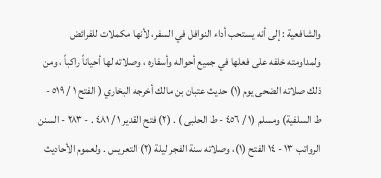والشافعية : إلى أنه يستحب أداء النوافل في السفر، لأنها مكملات للفرائض ولمداومته خلفه على فعلها في جميع أحواله وأسفاره ، وصلاته لها أحياناً راكباً ، ومن ذلك صلاته الضحى يوم (١) حديث عتبان بن مالك أخرجه البخاري ( الفتح ١ / ٥١٩ - ط السلفية) ومسلم (١ / ٤٥٦ - ط الحلبى ) . (٢) فتح القدير ١ / ٤٨١ . - ٢٨٣ - السنن الرواتب ١٣ - ١٤ الفتح (١)، وصلاته سنة الفجر ليلة (٢) التعريس . ولعموم الأحاديث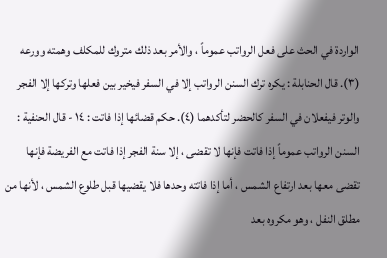الواردة في الحث على فعل الرواتب عموماً ، والأمر بعد ذلك متروك للمكلف وهمته وورعه (٣). قال الحنابلة : يكره ترك السنن الرواتب إلا في السفر فيخير بين فعلها وتركها إلا الفجر والوتر فيفعلان في السفر كالحضر لتأكدهما (٤). حكم قضائها إذا فاتت : ١٤ - قال الحنفية : السنن الرواتب عموماً إذا فاتت فإنها لا تقضى ، إلا سنة الفجر إذا فاتت مع الفريضة فإنها تقضى معها بعد ارتفاع الشمس ، أما إذا فاتته وحدها فلا يقضيها قبل طلوع الشمس ، لأنها من مطلق النفل ، وهو مكروه بعد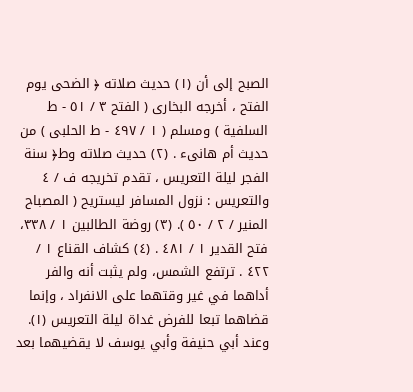الصبح إلى أن (١) حديث صلاته ﴿ الضحى يوم الفتح ، أخرجه البخارى ( الفتح ٣ / ٥١ - ط السلفية ) ومسلم ( ١ / ٤٩٧ - ط الحلبى ) من حديث أم هانىء . (٢) حديث صلاته وط﴿ سنة الفجر ليلة التعريس ، تقدم تخريجه ف / ٤ والتعريس : نزول المسافر ليستريح ( المصباح المنير / ٢ / ٥٠ ). (٣) روضة الطالبين ١ / ٣٣٨، فتح القدير ١ / ٤٨١ . (٤) كشاف القناع ١ / ٤٢٢ . ترتفع الشمس، ولم يثبت أنه والفر أداهما في غير وقتهما على الانفراد ، وإنما قضاهما تبعا للفرض غداة ليلة التعريس (١). وعند أبي حنيفة وأبي یوسف لا یقضیھما بعد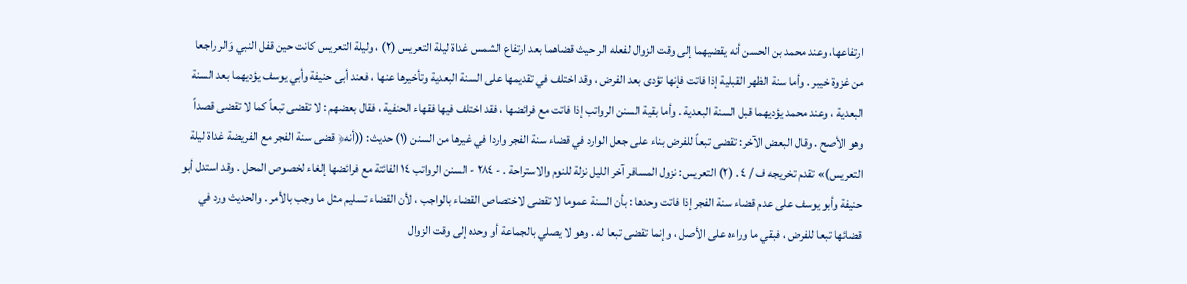ارتفاعها، وعند محمد بن الحسن أنه يقضيهما إلى وقت الزوال لفعله الر حيث قضاهما بعد ارتفاع الشمس غداة ليلة التعريس (٢) ، وليلة التعريس كانت حين قفل النبي وَالر راجعا من غزوة خيبر . وأما سنة الظهر القبلية إذا فاتت فإنها تؤدى بعد الفرض ، وقد اختلف في تقديمها على السنة البعدية وتأخيرها عنها ، فعند أبى حنيفة وأبي يوسف يؤديهما بعد السنة البعدية ، وعند محمد يؤديهما قبل السنة البعدية . وأما بقية السنن الرواتب إذا فاتت مع فرائضها ، فقد اختلف فيها فقهاء الحنفية ، فقال بعضهم : لا تقضی تبعاً كما لا تقضى قصداً وهو الأصح . وقال البعض الآخر: تقضى تبعاً للفرض بناء على جعل الوارد في قضاء سنة الفجر واردا في غيرها من السنن (١) حديث: ((أنه﴿ قضى سنة الفجر مع الفريضة غداة ليلة التعريس)» تقدم تخريجه ف / ٤ . (٢) التعريس: نزول المسافر آخر الليل نزلة للنوم والاستراحة . - ٢٨٤ - السنن الرواتب ١٤ الفائتة مع فرائضها إلغاء لخصوص المحل . وقد استدل أبو حنيفة وأبو يوسف على عدم قضاء سنة الفجر إذا فاتت وحدها : بأن السنة عموما لا تقضى لاختصاص القضاء بالواجب ، لأن القضاء تسليم مثل ما وجب بالأمر . والحديث ورد في قضائها تبعا للفرض ، فبقي ما وراءه على الأصل ، وإنما تقضى تبعا له . وهو لا يصلي بالجماعة أو وحده إلی وقت الزوال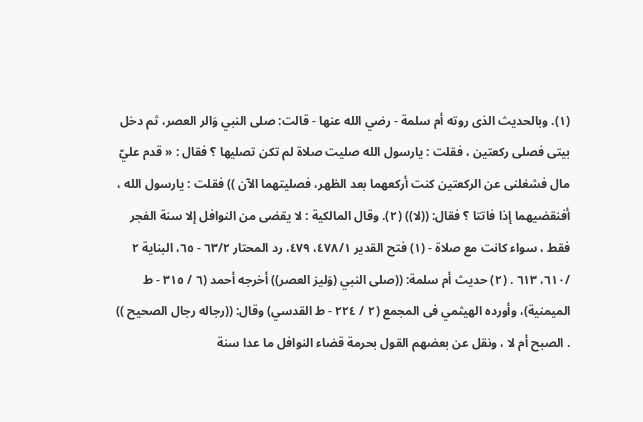(١). وبالحدیث الذی روته أم سلمة - رضي الله عنها - قالت: صلى النبي وَالر العصر، ثم دخل بيتى فصلى ركعتين ، فقلت : يارسول الله صليت صلاة لم تكن تصليها ؟ فقال : « قدم عليّ مال فشغلنی عن الركعتين كنت أركعهما بعد الظهر، فصليتهما الآن )) فقلت : يارسول الله ، أفنقضيهما إذا فاتتا ؟ فقال: ((لا)) (٢). وقال المالكية : لا يقضى من النوافل إلا سنة الفجر فقط ، سواء كانت مع صلاة - (١) فتح القدير ٤٧٨/١، ٤٧٩، رد المحتار ٦٣/٢ - ٦٥، البناية ٢ /٦١٠، ٦١٣ . (٢) حديث أم سلمة: ((صلى النبي (وَليز العصر)) أخرجه أحمد (٦ / ٣١٥ - ط الميمنية)، وأورده الهيثمي فى المجمع (٢ / ٢٢٤ - ط القدسي) وقال: ((رجاله رجال الصحيح )) . الصبح أم لا ، ونقل عن بعضهم القول بحرمة قضاء النوافل ما عدا سنة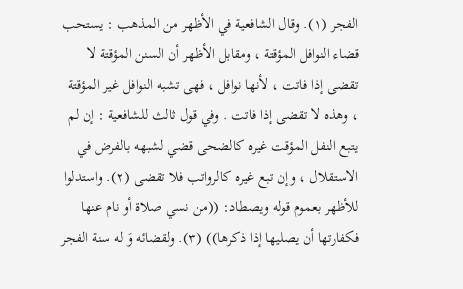الفجر (١). وقال الشافعية في الأظهر من المذهب : يستحب قضاء النوافل المؤقتة ، ومقابل الأظهر أن السنن المؤقتة لا تقضى إذا فاتت ، لأنها نوافل ، فهى تشبه النوافل غير المؤقتة ، وهذه لا تقضى إذا فاتت . وفي قول ثالث للشافعية : إن لم يتبع النفل المؤقت غيره كالضحى قضي لشبهه بالفرض في الاستقلال ، وإن تبع غيره كالرواتب فلا تقضى (٢). واستدلوا للأظهر بعموم قوله ويصطاد: ((من نسي صلاة أو نام عنها فكفارتها أن يصليها إذا ذكرها)) (٣). ولقضائه وَ له سنة الفجر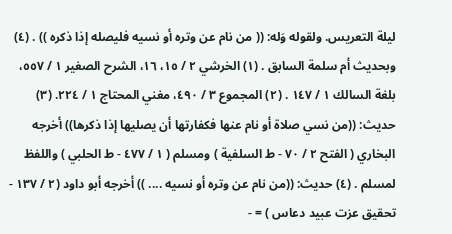ليلة التعريس. ولقوله وَله: (( من نام عن وتره أو نسيه فليصله إذا ذكره )) . (٤) وبحدیث أم سلمة السابق . (١) الخرشي ٢ / ١٥، ١٦، الشرح الصغير ١ / ٥٥٧، بلغة السالك ١ / ١٤٧ . (٢) المجموع ٣ / ٤٩٠، مغني المحتاج ١ / ٢٢٤. (٣) حديث: ((من نسي صلاة أو نام عنها فكفارتها أن يصليها إذا ذكرها)) أخرجه البخاري ( الفتح ٢ / ٧٠ - ط السلفية ) ومسلم ( ١ / ٤٧٧ - ط الحلبي ) واللفظ لمسلم . (٤) حديث: ((من نام عن وتره أو نسيه .... )) أخرجه أبو داود (٢ / ١٣٧ - تحقيق عزت عبيد دعاس ) = -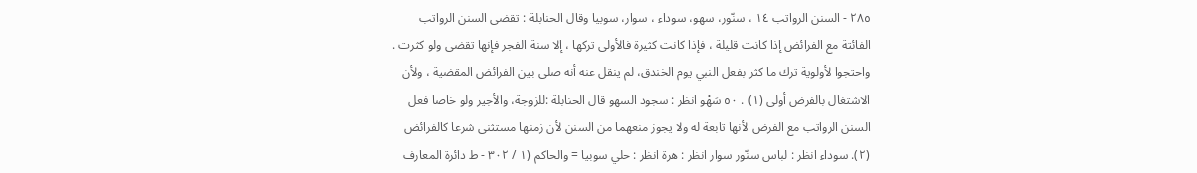٢٨٥ - السنن الرواتب ١٤ ، سنّور، سهو، سوداء ، سوار، سوبيا وقال الحنابلة : تقضى السنن الرواتب الفائتة مع الفرائض إذا كانت قليلة ، فإذا كانت كثيرة فالأولى تركها ، إلا سنة الفجر فإنها تقضى ولو كثرت . واحتجوا لأولوية ترك ما كثر بفعل النبي يوم الخندق، لم ينقل عنه أنه صلى بين الفرائض المقضية ، ولأن الاشتغال بالفرض أولى (١) . ٥٠ سَهْو انظر : سجود السهو قال الحنابلة :للزوجة، والأجیر ولو خاصا فعل السنن الرواتب مع الفرض لأنها تابعة له ولا يجوز منعهما من السنن لأن زمنها مستثنى شرعا كالفرائض (٢). سوداء انظر : لباس سنّور سوار انظر : هرة انظر : حلي سوبيا = والحاكم (١ / ٣٠٢ - ط دائرة المعارف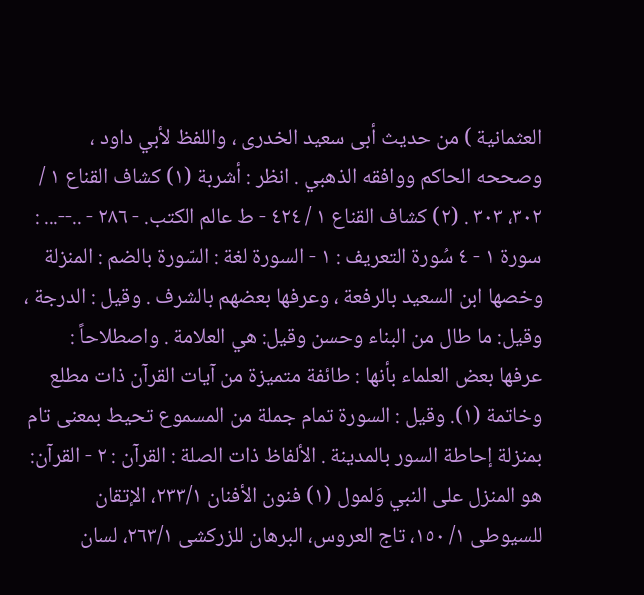العثمانية ) من حديث أبى سعيد الخدرى ، واللفظ لأبي داود ، وصححه الحاكم ووافقه الذهبي . انظر : أشربة (١) كشاف القناع ١ / ٣٠٢، ٣٠٣ . (٢) كشاف القناع ١ / ٤٢٤ - ط عالم الكتب. - ٢٨٦ - ..--... : سورة ١ - ٤ سُورة التعريف : ١ - السورة لغة : السّورة بالضم : المنزلة وخصها ابن السعيد بالرفعة ، وعرفها بعضهم بالشرف . وقيل : الدرجة ، وقيل: ما طال من البناء وحسن وقيل: هي العلامة . واصطلاحاً : عرفها بعض العلماء بأنها : طائفة متميزة من آيات القرآن ذات مطلع وخاتمة (١). وقيل : السورة تمام جملة من المسموع تحيط بمعنى تام بمنزلة إحاطة السور بالمدينة . الألفاظ ذات الصلة : القرآن : ٢ - القرآن: هو المنزل على النبي وَلمول (١) فنون الأفنان ٢٣٣/١، الإتقان للسیوطی ١/ ١٥٠، تاج العروس، البرهان للزركشى ٢٦٣/١، لسان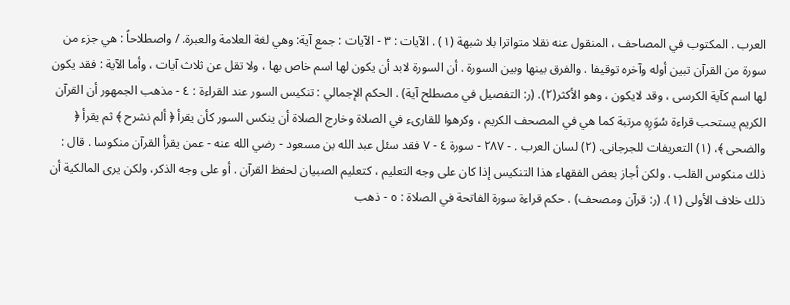العرب . المكتوب في المصاحف ، المنقول عنه نقلا متواترا بلا شبهة (١) . الآيات : ٣ - الآيات : جمع آية: وهي لغة العلامة والعبرة. / واصطلاحاً : هي جزء من سورة من القرآن تبين أوله وآخره توقيفا . والفرق بينها وبين السورة . أن السورة لابد أن يكون لها اسم خاص بها ، ولا تقل عن ثلاث آيات ، وأما الآية : فقد يكون لها اسم كآية الكرسى ، وقد لايكون ، وهو الأكثر(٢). (ر: التفصيل في مصطلح آية) . الحكم الإجمالي : تنكيس السور عند القراءة : ٤ - مذهب الجمهور أن القرآن الكريم يستحب قراءة سُوَرِهِ مرتبة كما هي في المصحف الكريم ، وكرهوا للقارىء في الصلاة وخارج الصلاة أن ينكس السور كأن يقرأ ﴿ ألم نشرح ﴾ ثم يقرأ ﴿ والضحى ﴾، (١) التعريفات للجرجانى. (٢) لسان العرب . - ٢٨٧ - سورة ٤ - ٧ فقد سئل عبد الله بن مسعود - رضي الله عنه - عمن يقرأ القرآن منكوسا . قال : ذلك منكوس القلب . ولكن أجاز بعض الفقهاء هذا التنكيس إذا كان على وجه التعليم ، كتعليم الصبيان لحفظ القرآن . أو على وجه الذكر، ولكن يرى المالكية أن ذلك خلاف الأولى (١). (ر: قرآن ومصحف) . حكم قراءة سورة الفاتحة في الصلاة : ٥ - ذهب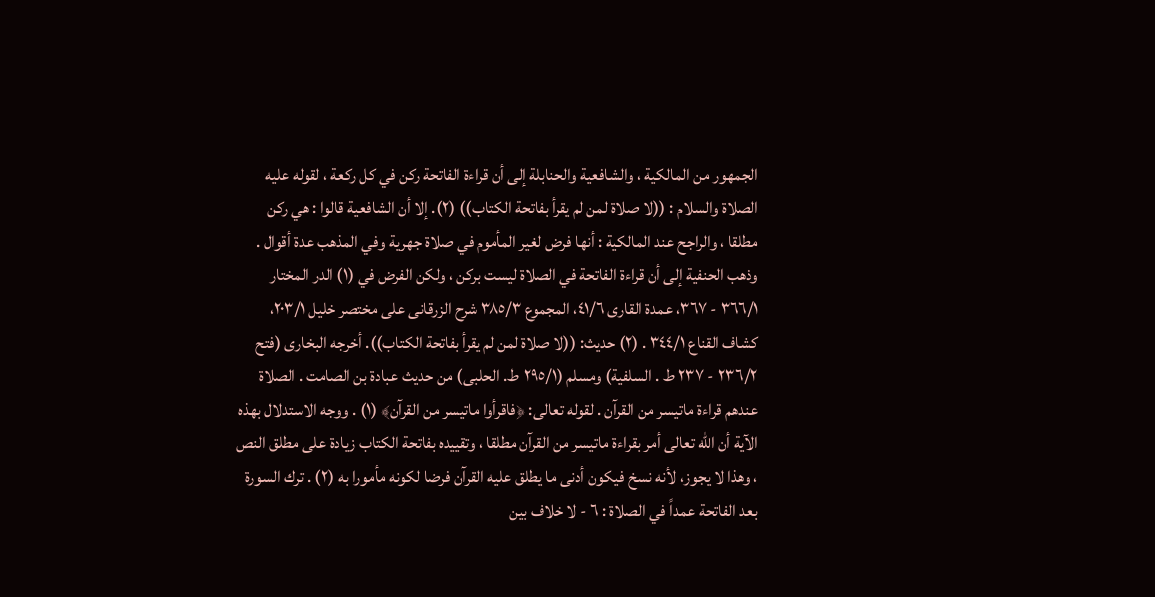الجمهور من المالكية ، والشافعية والحنابلة إلى أن قراءة الفاتحة ركن في كل ركعة ، لقوله عليه الصلاة والسلام : ((لا صلاة لمن لم يقرأ بفاتحة الكتاب)) (٢). إلا أن الشافعية قالوا : هي ركن مطلقا ، والراجح عند المالكية : أنها فرض لغير المأموم في صلاة جهرية وفي المذهب عدة أقوال . وذهب الحنفية إلى أن قراءة الفاتحة في الصلاة ليست بركن ، ولكن الفرض في (١) الدر المختار ٣٦٦/١ - ٣٦٧، عمدة القارى ٤١/٦، المجموع ٣٨٥/٣ شرح الزرقانى على مختصر خليل ٢٠٣/١، كشاف القناع ٣٤٤/١ . (٢) حديث: ((لا صلاة لمن لم يقرأ بفاتحة الكتاب)). أخرجه البخارى (فتح ٢٣٦/٢ - ٢٣٧ ط . السلفية) ومسلم (٢٩٥/١ ط. الحلبى) من حديث عبادة بن الصامت . الصلاة عندهم قراءة ماتيسر من القرآن . لقوله تعالى: ﴿فاقرأوا ماتيسر من القرآن﴾ (١) . ووجه الاستدلال بهذه الآية أن الله تعالى أمر بقراءة ماتيسر من القرآن مطلقا ، وتقييده بفاتحة الكتاب زيادة على مطلق النص ، وهذا لا يجوز، لأنه نسخ فيكون أدنى ما يطلق عليه القرآن فرضا لكونه مأمورا به (٢) . ترك السورة بعد الفاتحة عمداً في الصلاة : ٦ - لا خلاف بين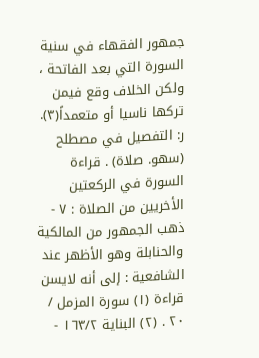جمهور الفقهاء في سنية السورة التي بعد الفاتحة ، ولكن الخلاف وقع فيمن تركها ناسيا أو متعمداً(٣). ر: التفصيل في مصطلح (سهو. صلاة) . قراءة السورة في الركعتين الأخريين من الصلاة : ٧ - ذهب الجمهور من المالكية والحنابلة وهو الأظهر عند الشافعية : إلى أنه لايسن قراءة (١) سورة المزمل / ٢٠ . (٢) البناية ١٦٣/٢ -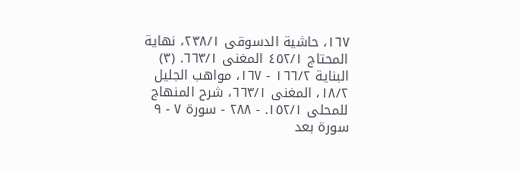١٦٧، حاشية الدسوقى ٢٣٨/١، نهاية المحتاج ٤٥٢/١ المغنى ٦٦٣/١. (٣) البناية ١٦٦/٢ - ١٦٧، مواهب الجليل ١٨/٢، المغنى ٦٦٣/١، شرح المنهاج للمحلى ١٥٢/١. - ٢٨٨ - سورة ٧ - ٩ سورة بعد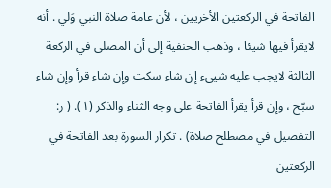الفاتحة في الركعتین الأخریین ، لأن عامة صلاة النبي وَلي . أنه لايقرأ فيها شيئا ، وذهب الحنفية إلى أن المصلى في الركعة الثالثة لايجب عليه شيىء إن شاء سكت وإن شاء قرأ وإن شاء سبّح ، وإن قرأ يقرأ الفاتحة على وجه الثناء والذكر (١). ( ر: التفصيل في مصطلح صلاة) . تكرار السورة بعد الفاتحة في الركعتين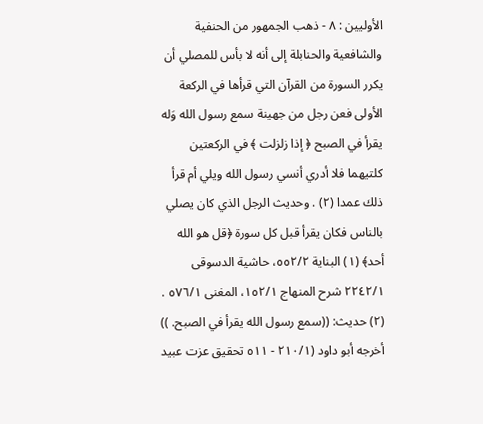الأوليين : ٨ - ذهب الجمهور من الحنفية والشافعية والحنابلة إلى أنه لا بأس للمصلي أن يكرر السورة من القرآن التي قرأها في الركعة الأولى فعن رجل من جهينة سمع رسول الله وَله يقرأ في الصبح ﴿ إذا زلزلت ﴾ في الركعتين كلتيهما فلا أدري أنسي رسول الله ويلي أم قرأ ذلك عمدا (٢) . وحديث الرجل الذي کان یصلي بالناس فكان يقرأ قبل كل سورة ﴿قل هو الله أحد﴾ (١) البناية ٥٥٢/٢، حاشية الدسوقى ٢٢٤٢/١ شرح المنهاج ١٥٢/١، المغنى ٥٧٦/١ . (٢) حديث: ((سمع رسول الله يقرأ في الصبح. )) أخرجه أبو داود (٢١٠/١ - ٥١١ تحقیق عزت عبيد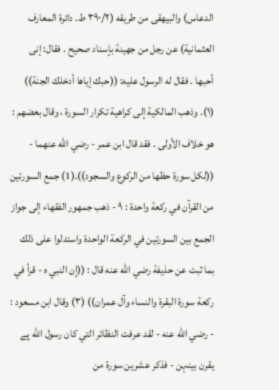الدعاس) والبيهقى من طريقه (٣٩٠/٢ ط. دائرة المعارف العثمانية) عن رجل من جهينة بإسناد صحيح . فقال: إنى أحبها . فقال له الرسول عليه: ((حبك إياها أدخلك الجنة)) (١). وذهب المالكية إلى كراهية تكرار السورة ، وقال بعضهم : هو خلاف الأولى . فقد قال ابن عمر - رضي الله عنهما - ((لكل سورة حظها من الركوع والسجود)).(1) جمع السورتين من القرآن في ركعة واحدة : ٩ - ذهب جمهور الفقهاء إلى جواز الجمع بين السورتين في الركعة الواحدة واستدلوا على ذلك بما ثبت عن حذيفة رضي الله عنه قال : ((إن النبي ه - قرأ في ركعة سورة البقرة والنساء وآل عمران)) (٣) وقال ابن مسعود : - رضي الله عنه - لقد عرفت النظائر التي كان رسول الله پے یقرن بینہن - فذكر عشرين سورة من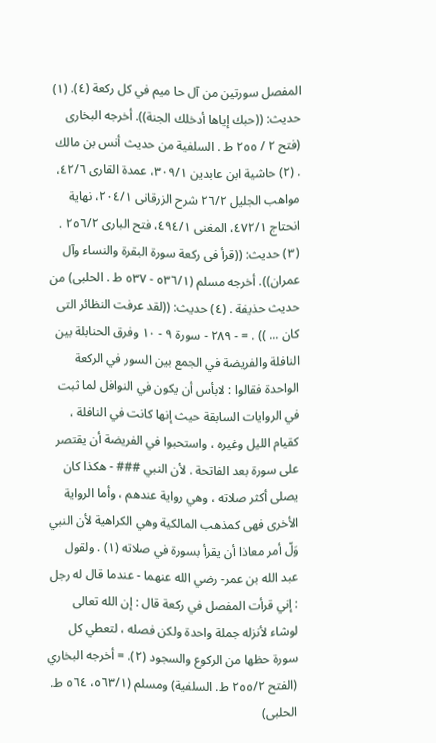المفصل سورتين من آل حا ميم في كل ركعة (٤). (١) حديث: ((حبك إياها أدخلك الجنة)). أخرجه البخارى (فتح ٢ / ٢٥٥ ط . السلفية من حديث أنس بن مالك . (٢) حاشية ابن عابدين ٣٠٩/١، عمدة القارى ٤٢/٦، مواهب الجليل ٢٦/٢ شرح الزرقانى ٢٠٤/١، نهاية انحتاج ٤٧٢/١، المغنى ٤٩٤/١، فتح البارى ٢٥٦/٢ . (٣) حديث: ((قرأ فى ركعة سورة البقرة والنساء وآل عمران)). أخرجه مسلم (٥٣٦/١ - ٥٣٧ ط . الحلبى) من حديث حذيفة . (٤) حديث: ((لقد عرفت النظائر التى كان ... )) . = - ٢٨٩ - سورة ٩ - ١٠ وفرق الحنابلة بين النافلة والفريضة في الجمع بين السور في الركعة الواحدة فقالوا : لابأس أن يكون في النوافل لما ثبت في الروايات السابقة حيث إنها كانت في النافلة ، کقيام الليل وغيره ، واستحبوا في الفريضة أن يقتصر على سورة بعد الفاتحة . لأن النبي ### - هكذا كان يصلى أكثر صلاته ، وهي رواية عندهم ، وأما الرواية الأخرى فهى كمذهب المالكية وهي الكراهية لأن النبي وَلّ أمر معاذا أن يقرأ بسورة في صلاته (١) . ولقول عبد الله بن عمر- رضي الله عنهما - عندما قال له رجل : إني قرأت المفصل في ركعة قال : إن الله تعالى لوشاء لأنزله جملة واحدة ولكن فصله ، لتعطي كل سورة حظها من الركوع والسجود (٢). = أخرجه البخاري (الفتح ٢٥٥/٢ ط. السلفية) ومسلم (٥٦٣/١، ٥٦٤ ط. الحلبى)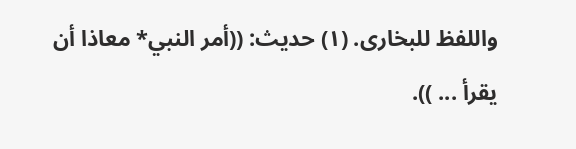واللفظ للبخارى. (١) حديث: ((أمر النبي* معاذا أن يقرأ ... )).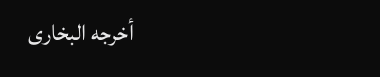أخرجه البخارى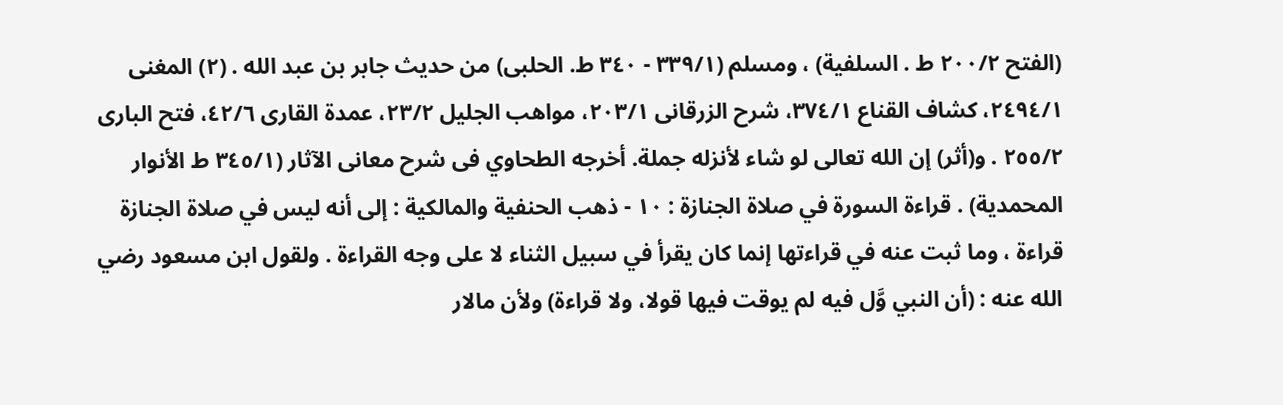(الفتح ٢٠٠/٢ ط . السلفية) ، ومسلم (٣٣٩/١ - ٣٤٠ ط. الحلبى) من حديث جابر بن عبد الله . (٢) المغنى ٢٤٩٤/١، كشاف القناع ٣٧٤/١، شرح الزرقانى ٢٠٣/١، مواهب الجليل ٢٣/٢، عمدة القارى ٤٢/٦، فتح البارى ٢٥٥/٢ . و(أثر) إن الله تعالى لو شاء لأنزله جملة. أخرجه الطحاوي فى شرح معانى الآثار (٣٤٥/١ ط الأنوار المحمدية) . قراءة السورة في صلاة الجنازة : ١٠ - ذهب الحنفية والمالكية : إلى أنه ليس في صلاة الجنازة قراءة ، وما ثبت عنه في قراءتها إنما كان يقرأ في سبيل الثناء لا على وجه القراءة . ولقول ابن مسعود رضي الله عنه : (أن النبي وَّل فيه لم يوقت فيها قولا، ولا قراءة) ولأن مالار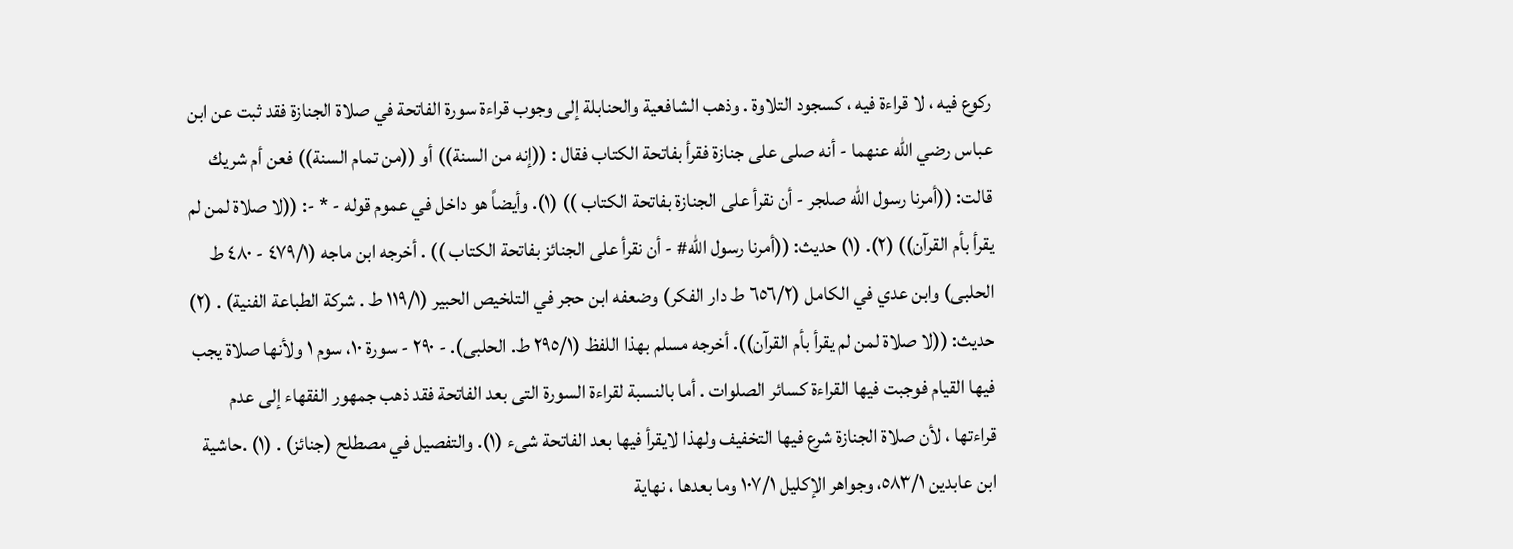ركوع فيه ، لا قراءة فيه ، كسجود التلاوة . وذهب الشافعية والحنابلة إلى وجوب قراءة سورة الفاتحة في صلاة الجنازة فقد ثبت عن ابن عباس رضي الله عنهما - أنه صلى على جنازة فقرأ بفاتحة الكتاب فقال : ((إنه من السنة)) أو ((من تمام السنة)) فعن أم شريك قالت: ((أمرنا رسول الله صلجر - أن نقرأ على الجنازة بفاتحة الكتاب )) (١). وأيضاً هو داخل في عموم قوله - * -: ((لا صلاة لمن لم يقرأ بأم القرآن)) (٢). (١) حديث: ((أمرنا رسول الله# - أن نقرأ على الجنائز بفاتحة الكتاب )) . أخرجه ابن ماجه (٤٧٩/١ - ٤٨٠ ط الحلبى) وابن عدي في الكامل (٦٥٦/٢ ط دار الفكر) وضعفه ابن حجر في التلخيص الحبير (١١٩/١ ط . شركة الطباعة الفنية) . (٢) حديث: ((لا صلاة لمن لم يقرأ بأم القرآن)). أخرجه مسلم بهذا اللفظ (٢٩٥/١ ط. الحلبى). - ٢٩٠ - سورة ١٠، سوم ١ ولأنها صلاة يجب فيها القيام فوجبت فيها القراءة كسائر الصلوات . أما بالنسبة لقراءة السورة التى بعد الفاتحة فقد ذهب جمهور الفقهاء إلى عدم قراءتها ، لأن صلاة الجنازة شرع فيها التخفيف ولهذا لايقرأ فيها بعد الفاتحة شىء (١). والتفصيل في مصطلح (جنائز) . (١) .حاشية ابن عابدين ٥٨٣/١، وجواهر الإكليل ١٠٧/١ وما بعدها ، نهاية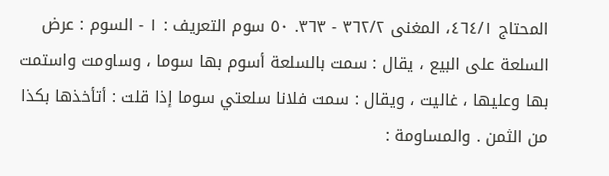المحتاج ٤٦٤/١، المغنى ٣٦٢/٢ - ٣٦٣. ٥٠ سوم التعريف : ١ - السوم : عرض السلعة على البيع ، يقال : سمت بالسلعة أسوم بها سوما ، وساومت واستمت بها وعليها ، غاليت ، ويقال : سمت فلانا سلعتي سوما إذا قلت : أتأخذها بكذا من الثمن . والمساومة :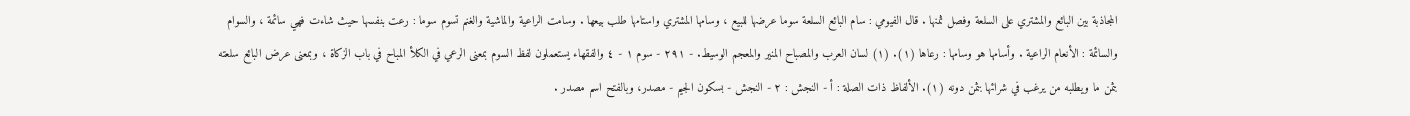المجاذبة بين البائع والمشتري على السلعة وفصل ثمنها . قال الفيومي : سام البائع السلعة سوما عرضها للبيع ، وسامها المشتري واستامها طلب بيعها . وسامت الراعية والماشية والغنم تسوم سوما : رعت بنفسها حيث شاءت فھي سائمة ، والسوام والسائمة : الأنعام الراعية . وأسامها هو وسامها : رعاها (١). (١) لسان العرب والمصباح المنير والمعجم الوسيط. - ٢٩١ - سوم ١ - ٤ والفقهاء يستعملون لفظ السوم بمعنى الرعي في الكلأ المباح في باب الزكاة ، وبمعنى عرض البائع سلعته بثمن ما ويطلبه من يرغب في شرائها بثمن دونه (١). الألفاظ ذات الصلة : أ - النجش : ٢ - النجش - بسكون الجيم - مصدر، وبالفتح اسم مصدر .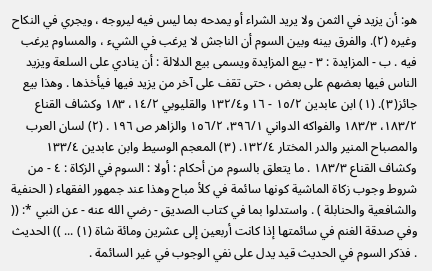هو: أن يزيد في الثمن ولا يريد الشراء أو یمدحه بما ليس فيه ليروجه ، ويجري في النكاح وغيره (٢). والفرق بينه وبين السوم أن الناجش لا يرغب في الشيء ، والمساوم يرغب فيه . ب - المزايدة : ٣ - بيع المزايدة ويسمى بيع الدلالة : أن ينادي على السلعة ويزيد الناس فيها بعضهم على بعض ، حتى تقف على آخر من یزید فيها فيأخذها . وهذا بيع جائز(٣). (١) ابن عابدين ١٥/٢ - ١٦ و١٣٢/٤ والقليوبي ١٤/٢، ١٨٣ وكشاف القناع ١٨٣/٢، ١٨٣/٣ والفواكه الدواني ٣٩٦/١، ١٥٦/٢ والزاهر ص ١٩٦ . (٢) لسان العرب والمصباح المنير والدر المختار ١٣٢/٤. (٣) المعجم الوسيط وابن عابدين ١٣٣/٤ وكشاف القناع ١٨٣/٣ . ما يتعلق بالسوم من أحكام : أولا : السوم في الزكاة : ٤ - من شروط وجوب زكاة الماشية كونها سائمة في كلأ مباح وهذا عند جمهور الفقهاء ( الحنفية والشافعية والحنابلة ) . واستدلوا بما في کتاب الصديق - رضي الله عنه - عن النبي *: (( وفي صدقة الغنم في سائمتها إذا كانت أربعين إلى عشرين ومائة شاة (١) ... )) الحديث . فذكر السوم في الحدیث قيد يدل على نفي الوجوب في غير السائمة .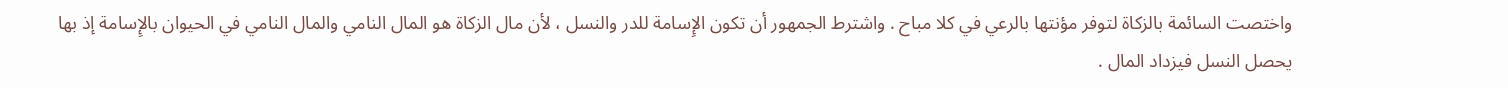واختصت السائمة بالزكاة لتوفر مؤنتها بالرعي في کلا مباح . واشترط الجمهور أن تكون الإِسامة للدر والنسل ، لأن مال الزكاة هو المال النامي والمال النامي في الحيوان بالإِسامة إذ بها يحصل النسل فيزداد المال .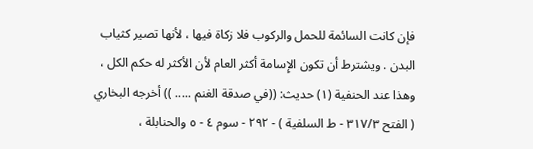فإن كانت السائمة للحمل والركوب فلا زكاة فيها ، لأنها تصير كثياب البدن . ويشترط أن تكون الإِسامة أكثر العام لأن الأكثر له حكم الكل ، وهذا عند الحنفية (١) حديث: ((في صدقة الغنم ..... )) أخرجه البخاري ( الفتح ٣١٧/٣ - ط السلفية ) - ٢٩٢ - سوم ٤ - ٥ والحنابلة ،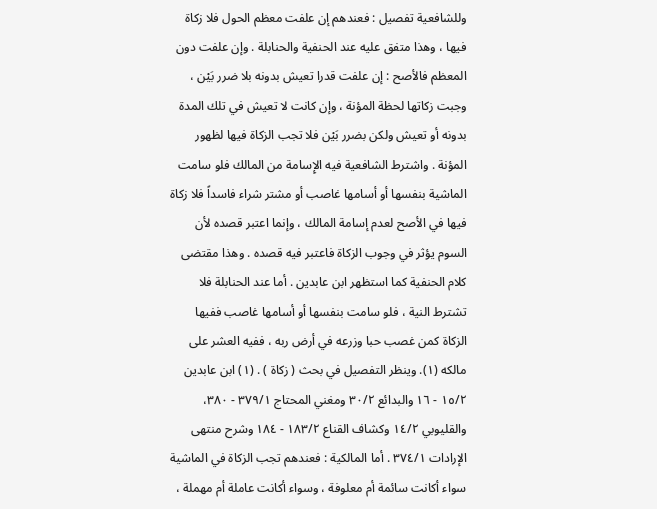وللشافعية تفصيل : فعندهم إن علفت معظم الحول فلا زكاة فيها ، وهذا متفق عليه عند الحنفية والحنابلة . وإن علفت دون المعظم فالأصح : إن علفت قدرا تعيش بدونه بلا ضرر بَيْن ، وجبت زكاتها لحظة المؤنة ، وإن كانت لا تعیش في تلك المدة بدونه أو تعیش ولکن بضرر بَيْن فلا تجب الزكاة فيها لظهور المؤنة . واشترط الشافعية فيه الإِسامة من المالك فلو سامت الماشية بنفسها أو أسامها غاصب أو مشتر شراء فاسداً فلا زكاة فيها في الأصح لعدم إسامة المالك ، وإنما اعتبر قصده لأن السوم يؤثر في وجوب الزكاة فاعتبر فيه قصده . وهذا مقتضى كلام الحنفية كما استظهر ابن عابدين . أما عند الحنابلة فلا تشترط النية ، فلو سامت بنفسها أو أسامها غاصب ففيها الزكاة کمن غصب حبا وزرعه في أرض ربه ، ففيه العشر على مالكه (١). وينظر التفصيل في بحث ( زكاة ) . (١) ابن عابدين ١٥/٢ - ١٦ والبدائع ٣٠/٢ ومغني المحتاج ٣٧٩/١ - ٣٨٠، والقليوبي ١٤/٢ وكشاف القناع ١٨٣/٢ - ١٨٤ وشرح منتهى الإرادات ٣٧٤/١ . أما المالكية : فعندهم تجب الزكاة في الماشية سواء أكانت سائمة أم معلوفة ، وسواء أكانت عاملة أم مهملة ،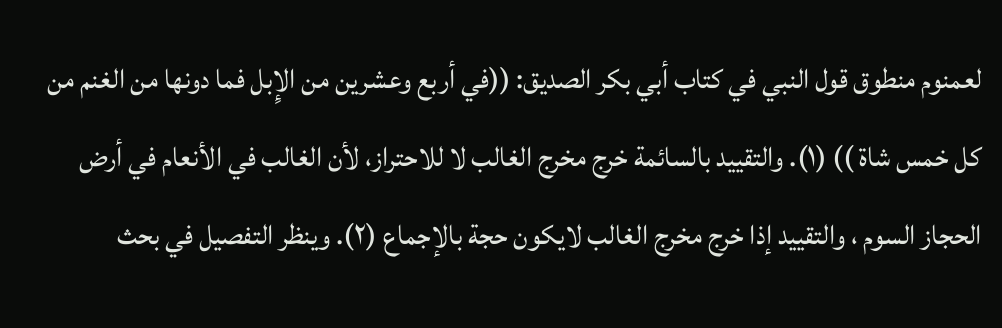لعمنوم منطوق قول النبي في كتاب أبي بكر الصديق: ((في أربع وعشرين من الإِبل فما دونها من الغنم من كل خمس شاة )) (١). والتقييد بالسائمة خرج مخرج الغالب لا للاحتراز، لأن الغالب في الأنعام في أرض الحجاز السوم ، والتقييد إذا خرج مخرج الغالب لايكون حجة بالإجماع (٢). وينظر التفصيل في بحث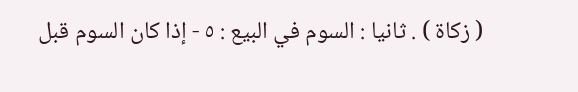( زكاة ) . ثانيا : السوم في البيع : ٥ - إذا كان السوم قبل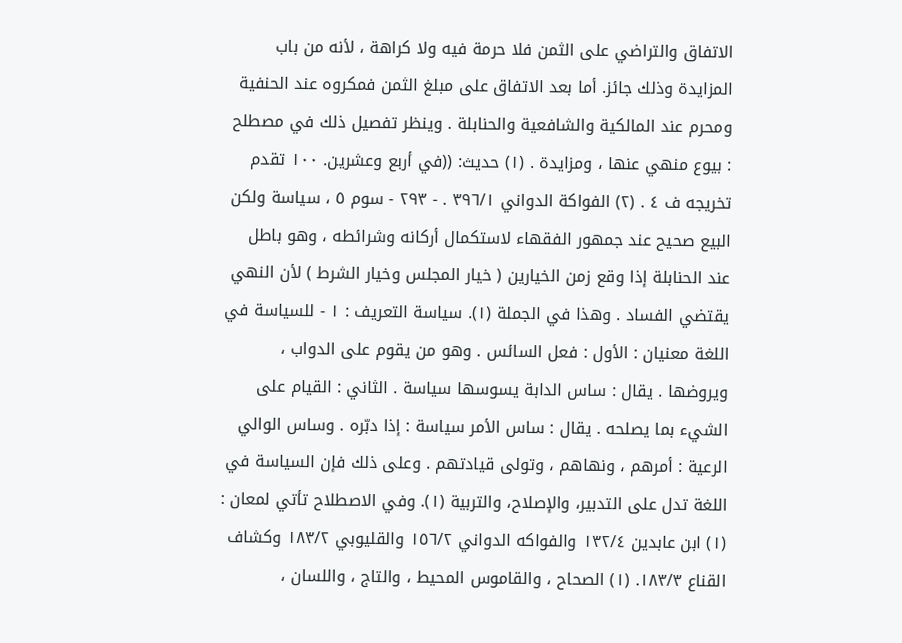الاتفاق والتراضي على الثمن فلا حرمة فيه ولا کراهة ، لأنه من باب المزايدة وذلك جائز. أما بعد الاتفاق على مبلغ الثمن فمكروه عند الحنفية ومحرم عند المالكية والشافعية والحنابلة . وينظر تفصيل ذلك في مصطلح : بيوع منهي عنها ، ومزايدة . (١) حديث: ((في أربع وعشرين. ١٠٠ تقدم تخريجه ف ٤ . (٢) الفواكة الدواني ٣٩٦/١ . - ٢٩٣ - سوم ٥ ، سياسة ولکن البيع صحيح عند جمهور الفقهاء لاستكمال أركانه وشرائطه ، وهو باطل عند الحنابلة إذا وقع زمن الخيارين ( خيار المجلس وخيار الشرط ) لأن النهي يقتضي الفساد . وهذا في الجملة (١). سياسة التعريف : ١ - للسياسة في اللغة معنيان : الأول : فعل السائس . وهو من يقوم على الدواب ، ويروضها . يقال : ساس الدابة يسوسها سياسة . الثاني : القيام على الشيء بما يصلحه . يقال : ساس الأمر سياسة : إذا دبّره . وساس الوالي الرعية : أمرهم ، ونهاهم ، وتولى قيادتهم . وعلى ذلك فإن السياسة في اللغة تدل على التدبير، والإصلاح، والتربية (١). وفي الاصطلاح تأتي لمعان : (١) ابن عابدين ١٣٢/٤ والفواكه الدواني ١٥٦/٢ والقليوبي ١٨٣/٢ وكشاف القناع ١٨٣/٣. (١) الصحاح ، والقاموس المحيط ، والتاج ، واللسان ،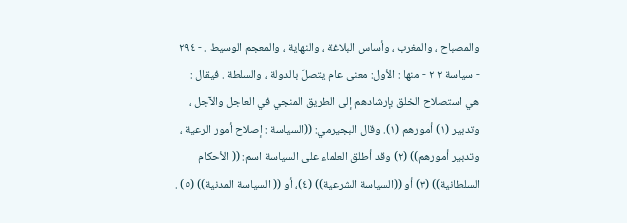والمصباح ، والمغرب ، وأساس البلاغة ، والنهاية ، والمعجم الوسيط . - ٢٩٤ - سياسة ٢ ٢ - منها : الأول: معنى عام يتصلَ بالدولة ، والسلطة . فيقال : هي استصلاح الخلق بإرشادهم إلى الطريق المنجي في العاجل والآجل ، وتدبير (١) أمورهم (١). وقال البجيرمي: ((السياسة : إصلاح أمور الرعية ، وتدبير أمورهم)) (٢) وقد أطلق العلماء على السياسة اسم: (( الأحكام السلطانية)) (٣) أو ((السياسة الشرعية)) (٤)، أو (( السياسة المدنية)) (٥) .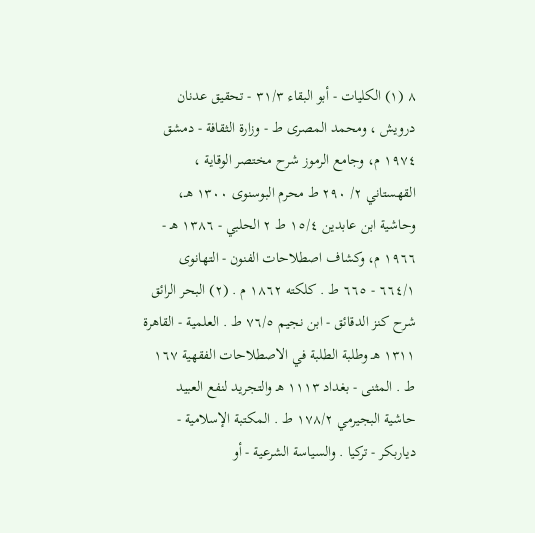٨ (١) الكليات - أبو البقاء ٣١/٣ - تحقيق عدنان درويش ، ومحمد المصرى ط - وزارة الثقافة - دمشق ١٩٧٤ م، وجامع الرموز شرح مختصر الوقاية ، القهستاني ٢/ ٢٩٠ ط محرم البوسنوى ١٣٠٠ هـ، وحاشية ابن عابدين ١٥/٤ ط ٢ الحلبي - ١٣٨٦ هـ - ١٩٦٦ م، وكشاف اصطلاحات الفنون - التهانوى ٦٦٤/١ - ٦٦٥ ط . كلكته ١٨٦٢ م . (٢) البحر الرائق شرح كنز الدقائق - ابن نجيم ٧٦/٥ ط . العلمية - القاهرة ١٣١١ هـ وطلبة الطلبة في الاصطلاحات الفقهية ١٦٧ ط . المثنى - بغداد ١١١٣ هـ والتجريد لنفع العبيد حاشية البجيرمي ١٧٨/٢ ط . المكتبة الإسلامية - دياربكر - تركيا . والسياسة الشرعية - أو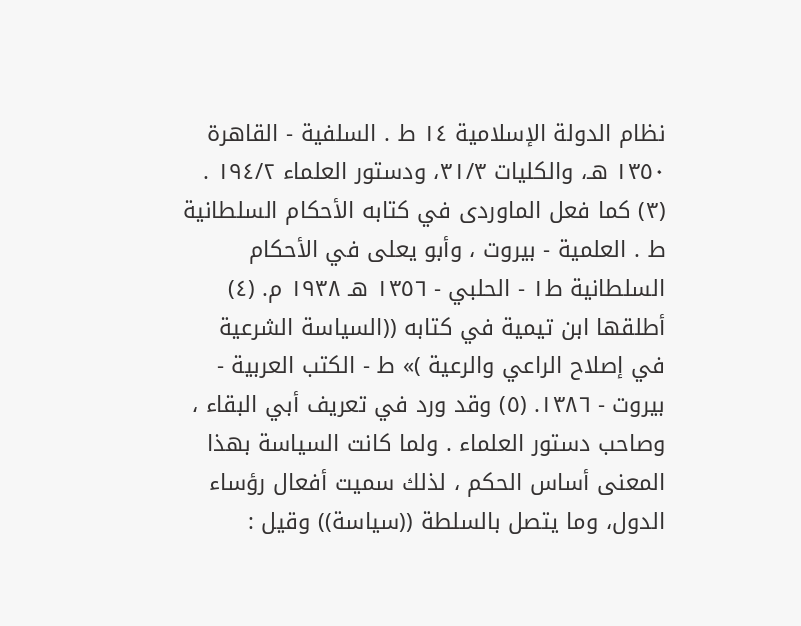نظام الدولة الإسلامية ١٤ ط . السلفية - القاهرة ١٣٥٠ هـ، والكليات ٣١/٣، ودستور العلماء ١٩٤/٢ . (٣) كما فعل الماوردى في كتابه الأحكام السلطانية ط . العلمية - بيروت ، وأبو يعلى في الأحكام السلطانية ط١ - الحلبي - ١٣٥٦ هـ ١٩٣٨ م. (٤) أطلقها ابن تيمية في كتابه ((السياسة الشرعية في إصلاح الراعي والرعية )» ط - الكتب العربية - بيروت - ١٣٨٦. (٥) وقد ورد في تعريف أبي البقاء ، وصاحب دستور العلماء . ولما كانت السياسة بهذا المعنى أساس الحكم ، لذلك سميت أفعال رؤساء الدول، وما يتصل بالسلطة ((سياسة)) وقيل :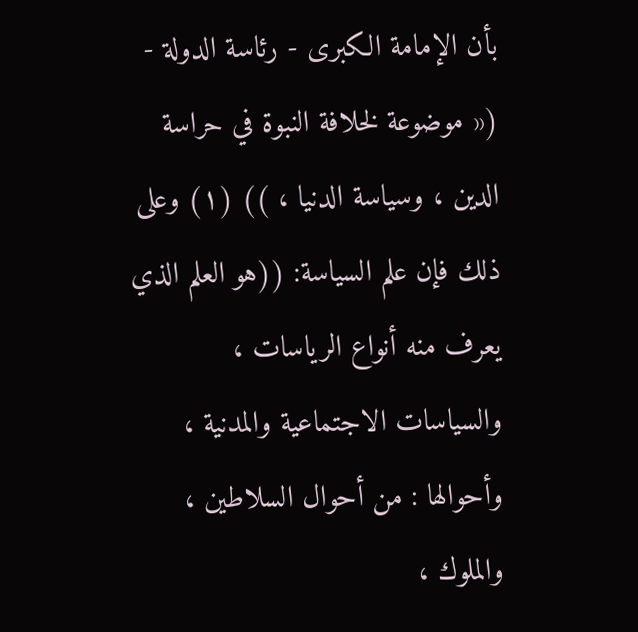بأن الإمامة الكبرى - رئاسة الدولة - (« موضوعة لخلافة النبوة في حراسة الدين ، وسياسة الدنيا ، )) (١) وعلى ذلك فإن علم السياسة: ((هو العلم الذي يعرف منه أنواع الرياسات ، والسياسات الاجتماعية والمدنية ، وأحوالها : من أحوال السلاطين ، والملوك ،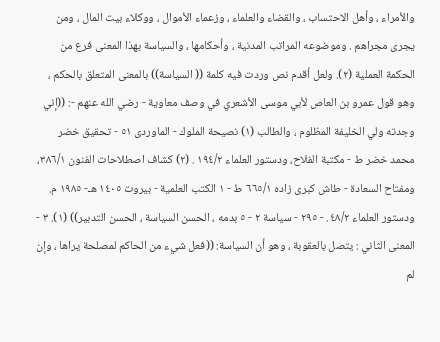والأمراء ، وأهل الاحتساب ، والقضاء والعلماء ، وزعماء الأموال ، ووكلاء بيت المال ، ومن يجرى مجراهم . وموضوعه المراتب المدنية ، وأحكامها ، والسياسة بهذا المعنى فرع من الحكمة العملية (٢). ولعل أقدم نص وردت فيه كلمة (( السياسة)) بالمعنى المتعلق بالحكم ، وهو قول عمرو بن العاص لأبي موسى الأشعري في وصف معاوية - رضي الله عنهم -: ((إني وجدته ولي الخليفة المظلوم ، والطالب (١) نصيحة الملوك - الماوردى ٥١ - تحقيق خضر محمد خضر ط - مكتبة الفلاح، ودستور العلماء ١٩٤/٢ . (٢) كشاف اصطلاحات الفنون ٣٨٦/١، ومفتاح السعادة - طاش كبرى زاده ٦٦٥/١ ط - ١ الكتب العلمية - بيروت ١٤٠٥ هـ- ١٩٨٥ م. ودستور العلماء ٤٨/٢. - ٢٩٥ - سياسة ٢ - ٥ بدمه ، الحسن السياسة ، الحسن التدبير)) (١). ٣ - المعنى الثاني : يتصل بالعقوبة ، وهو أن السياسة: ((فعل شيء من الحاكم لمصلحة یراها ، وإن لم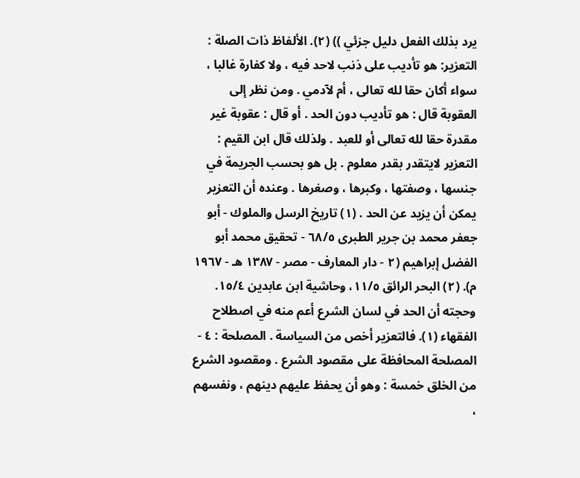يرد بذلك الفعل دلیل جزئي )) (٢). الألفاظ ذات الصلة : التعزير: هو تأديب على ذنب لاحد فيه ، ولا كفارة غالبا ، سواء أكان حقا لله تعالى ، أم لآدمي . ومن نظر إلى العقوبة قال : هو تأديب دون الحد . أو قال : عقوبة غير مقدرة حقا لله تعالى أو للعبد . ولذلك قال ابن القيم : التعزير لايتقدر بقدر معلوم . بل هو بحسب الجريمة في جنسها ، وصفتها ، وكبرها ، وصغرها . وعنده أن التعزير يمكن أن يزيد عن الحد . (١) تاريخ الرسل والملوك - أبو جعفر محمد بن جرير الطبرى ٦٨/٥ - تحقيق محمد أبو الفضل إبراهيم (٢ - دار المعارف - مصر - ١٣٨٧ هـ - ١٩٦٧ م). (٢) البحر الرائق ١١/٥، وحاشية ابن عابدين ١٥/٤. وحجته أن الحد في لسان الشرع أعم منه في اصطلاح الفقهاء (١). فالتعزير أخص من السياسة . المصلحة : ٤ - المصلحة المحافظة على مقصود الشرع . ومقصود الشرع من الخلق خمسة : وهو أن يحفظ عليهم دينهم ، ونفسهم ،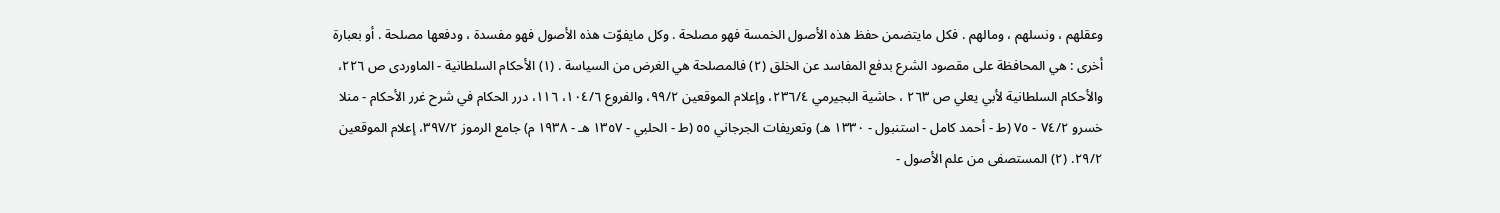وعقلهم ، ونسلهم ، ومالهم . فكل مايتضمن حفظ هذه الأصول الخمسة فهو مصلحة . وكل مايفوّت هذه الأصول فهو مفسدة ، ودفعها مصلحة . أو بعبارة أخرى : هي المحافظة على مقصود الشرع بدفع المفاسد عن الخلق (٢) فالمصلحة هي الغرض من السياسة . (١) الأحكام السلطانية - الماوردى ص ٢٢٦، والأحكام السلطانية لأبي يعلي ص ٢٦٣ ، حاشية البجيرمي ٢٣٦/٤، وإعلام الموقعين ٩٩/٢، والفروع ١٠٤/٦، ١١٦، درر الحكام في شرح غرر الأحكام - منلا خسرو ٧٤/٢ - ٧٥ (ط - أحمد كامل - استنبول - ١٣٣٠ هـ) وتعريفات الجرجاني ٥٥ (ط - الحلبي - ١٣٥٧ هـ - ١٩٣٨ م) جامع الرموز ٣٩٧/٢، إعلام الموقعين ٢٩/٢. (٢) المستصفى من علم الأصول -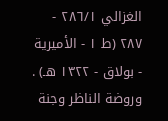الغزالي ٢٨٦/١ - ٢٨٧ (ط ١ - الأميرية - بولاق - ١٣٢٢ هـ) . وروضة الناظر وجنة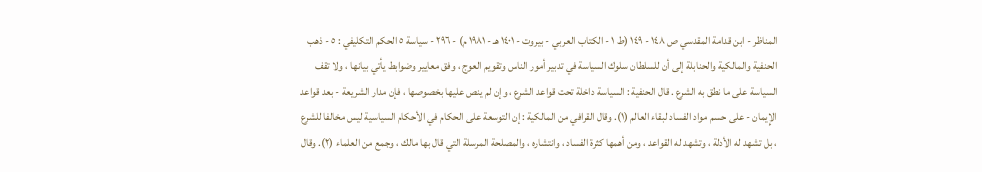المناظر - ابن قدامة المقدسي ص ١٤٨ - ١٤٩ (ط ١ - الكتاب العربي - بيروت - ١٤٠١ هـ - ١٩٨١ م) - ٢٩٦ - سياسة ٥ الحكم التكليفي : ٥ - ذهب الحنفية والمالكية والحنابلة إلى أن للسلطان سلوك السیاسة في تدبير أمور الناس وتقویم العوج ، وفق معايير وضوابط يأتي بيانها ، ولا تقف السياسة على ما نطق به الشرع . قال الحنفية : السیاسة داخلة تحت قواعد الشرع ، وإن لم ينص عليها بخصوصها ، فإن مدار الشريعة - بعد قواعد الإِيمان - على حسم مواد الفساد لبقاء العالم (١). وقال القرافي من المالكية : إن التوسعة على الحكام في الأحكام السياسية ليس مخالفا للشرع ، بل تشهد له الأدلة ، وتشهد له القواعد ، ومن أهمها كثرة الفساد ، وانتشاره ، والمصلحة المرسلة التي قال بها مالك ، وجمع من العلماء (٢). وقال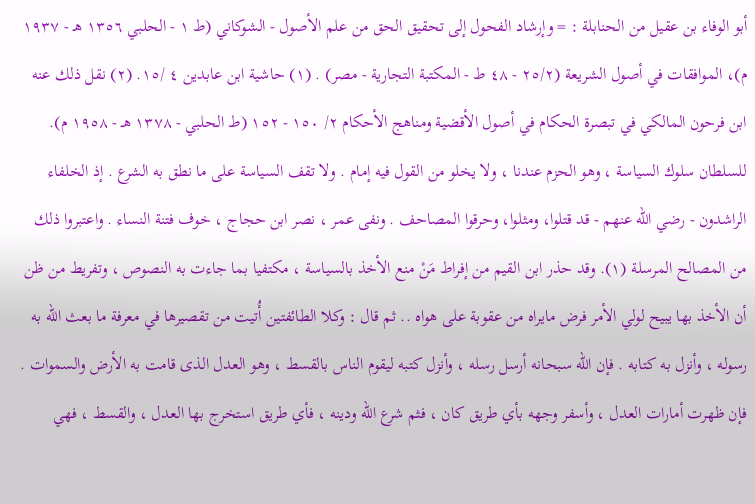أبو الوفاء بن عقيل من الحنابلة : = وإرشاد الفحول إلى تحقيق الحق من علم الأصول - الشوكاني (ط ١ - الحلبي ١٣٥٦ هـ - ١٩٣٧ م)، الموافقات في أصول الشريعة (٢٥/٢ - ٤٨ ط - المكتبة التجارية - مصر) . (١) حاشية ابن عابدين ٤ /١٥. (٢) نقل ذلك عنه ابن فرحون المالكي في تبصرة الحكام في أصول الأقضية ومناهج الأحكام ٢/ ١٥٠ - ١٥٢ (ط الحلبي - ١٣٧٨ هـ - ١٩٥٨ م). للسلطان سلوك السياسة ، وهو الحزم عندنا ، ولا يخلو من القول فيه إمام . ولا تقف السياسة على ما نطق به الشرع . إذ الخلفاء الراشدون - رضي الله عنهم - قد قتلوا، ومثلوا، وحرقوا المصاحف . ونفى عمر ، نصر ابن حجاج ، خوف فتنة النساء . واعتبروا ذلك من المصالح المرسلة (١). وقد حذر ابن القيم من إفراط مَنْ منع الأخذ بالسياسة ، مكتفيا بما جاءت به النصوص ، وتفريط من ظن أن الأخذ بها يبيح لولي الأمر فرض مايراه من عقوبة على هواه .. ثم قال : وكلا الطائفتين أُتيت من تقصيرها في معرفة ما بعث الله به رسوله ، وأنزل به كتابه . فإن الله سبحانه أرسل رسله ، وأنزل كتبه ليقوم الناس بالقسط ، وهو العدل الذى قامت به الأرض والسموات . فإن ظهرت أمارات العدل ، وأسفر وجهه بأي طريق کان ، فثم شرع الله ودينه ، فأي طريق استخرج بها العدل ، والقسط ، فهي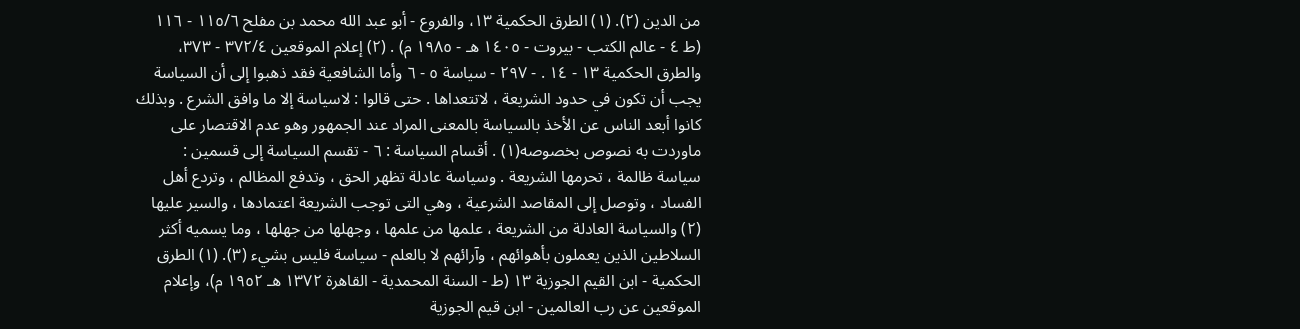من الدين (٢). (١) الطرق الحكمية ١٣، والفروع - أبو عبد الله محمد بن مفلح ١١٥/٦ - ١١٦ (ط ٤ - عالم الكتب - بيروت - ١٤٠٥ هـ - ١٩٨٥ م) . (٢) إعلام الموقعين ٣٧٢/٤ - ٣٧٣، والطرق الحكمية ١٣ - ١٤ . - ٢٩٧ - سياسة ٥ - ٦ وأما الشافعية فقد ذهبوا إلى أن السياسة يجب أن تكون في حدود الشريعة ، لاتتعداها . حتی قالوا : لاسیاسة إلا ما وافق الشرع . وبذلك کانوا أبعد الناس عن الأخذ بالسياسة بالمعنى المراد عند الجمهور وهو عدم الاقتصار على ماوردت به نصوص بخصوصه(١) . أقسام السياسة : ٦ - تقسم السياسة إلى قسمين : سياسة ظالمة ، تحرمها الشريعة . وسياسة عادلة تظهر الحق ، وتدفع المظالم ، وتردع أهل الفساد ، وتوصل إلى المقاصد الشرعية ، وهي التى توجب الشريعة اعتمادها ، والسير عليها (٢) والسياسة العادلة من الشريعة ، علمها من علمها ، وجهلها من جهلها ، وما يسميه أكثر السلاطين الذين يعملون بأهوائھم ، وآرائھم لا بالعلم - سياسة فليس بشيء (٣). (١) الطرق الحكمية - ابن القيم الجوزية ١٣ (ط - السنة المحمدية - القاهرة ١٣٧٢ هـ ١٩٥٢ م)، وإعلام الموقعين عن رب العالمين - ابن قيم الجوزية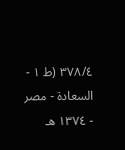٣٧٨/٤ (ط ١ - السعادة - مصر - ١٣٧٤ هـ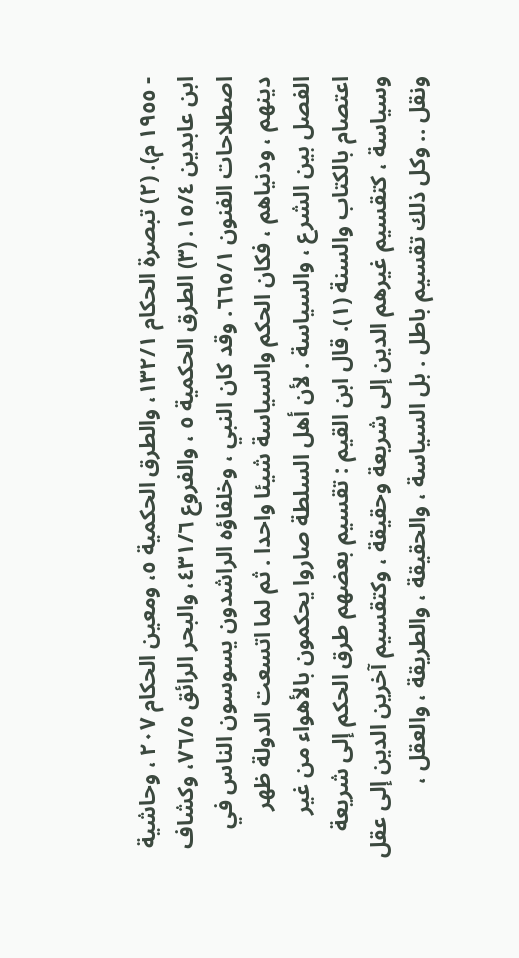- ١٩٥٥ م). (٢) تبصرة الحكام ١٣٢/١، والطرق الحكمية ٥، ومعين الحكام ٢٠٧ ، وحاشية ابن عابدين ١٥/٤. (٣) الطرق الحكمية ٥ ، والفروع ٤٣١/٦، والبحر الرائق ٧٦/٥، وكشاف اصطلاحات الفنون ٦٦٥/١. وقد كان النبي ، وخلفاؤه الراشدون یسوسون الناس في دینهم ، ودنياهم ، فكان الحكم والسياسة شيئا واحدا . ثم لما اتسعت الدولة ظهر الفصل بين الشرع ، والسياسة . لأن أهل السلطة صاروا يحكمون بالأهواء من غير اعتصام بالكتاب والسنة (١). قال ابن القيم : تقسيم بعضهم طرق الحكم إلى شريعة وسياسة ، كتقسيم غيرهم الدين إلى شريعة وحقيقة ، وكتقسيم آخرين الدين إلى عقل ونقل .. وكل ذلك تقسيم باطل . بل السياسة ، والحقيقة ، والطريقة ، والعقل ،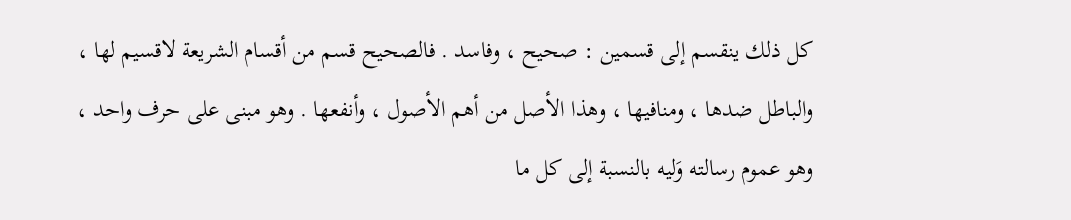كل ذلك ينقسم إلى قسمين : صحيح ، وفاسد . فالصحيح قسم من أقسام الشريعة لاقسيم لها ، والباطل ضدها ، ومنافيها ، وهذا الأصل من أهم الأصول ، وأنفعها . وهو مبنى على حرف واحد ، وهو عموم رسالته وَليه بالنسبة إلى كل ما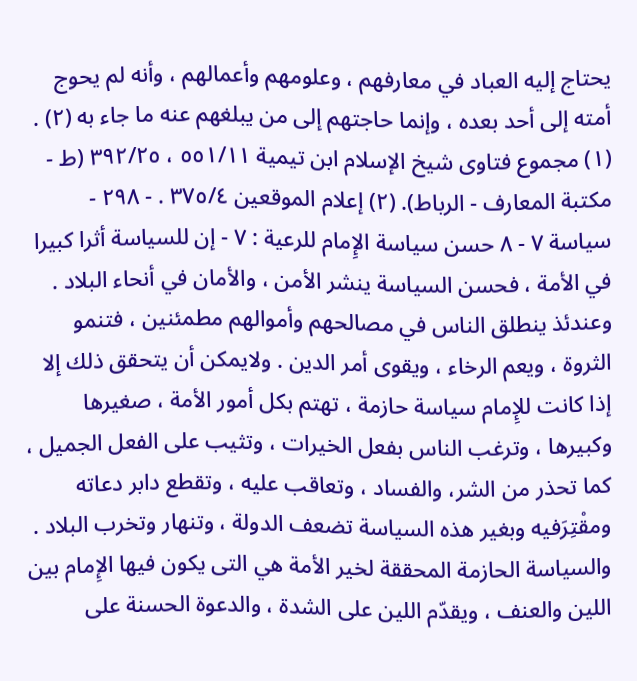يحتاج إليه العباد في معارفهم ، وعلومهم وأعمالهم ، وأنه لم يحوج أمته إلى أحد بعده ، وإنما حاجتهم إلى من يبلغهم عنه ما جاء به (٢) . (١) مجموع فتاوى شيخ الإسلام ابن تيمية ٥٥١/١١ ، ٣٩٢/٢٥ (ط - مكتبة المعارف - الرباط). (٢) إعلام الموقعين ٣٧٥/٤ . - ٢٩٨ - سياسة ٧ - ٨ حسن سياسة الإِمام للرعية : ٧ - إن للسياسة أثرا كبيرا في الأمة ، فحسن السياسة ينشر الأمن ، والأمان في أنحاء البلاد . وعندئذ ينطلق الناس في مصالحهم وأموالهم مطمئنين ، فتنمو الثروة ، ويعم الرخاء ، ويقوى أمر الدين . ولايمكن أن يتحقق ذلك إلا إذا كانت للإِمام سياسة حازمة ، تهتم بكل أمور الأمة ، صغیرها وکبیرها ، وترغب الناس بفعل الخيرات ، وتثيب على الفعل الجميل ، كما تحذر من الشر، والفساد ، وتعاقب عليه ، وتقطع دابر دعاته ومقْتِرَفيه وبغير هذه السياسة تضعف الدولة ، وتنهار وتخرب البلاد . والسياسة الحازمة المحققة لخير الأمة هي التى يكون فيها الإِمام بين اللين والعنف ، ويقدّم اللين على الشدة ، والدعوة الحسنة على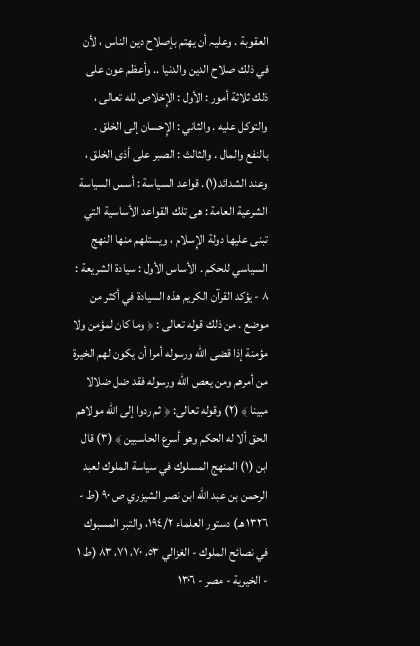العقوبة . وعلیہ أن يهتم بإصلاح دین الناس ، لأن في ذلك صلاح الدين والدنيا .. وأعظم عون على ذلك ثلاثة أمور : الأول : الإِخلاص لله تعالى ، والتوكل عليه . والثاني : الإِحسان إلى الخلق . بالنفع والمال . والثالث : الصبر على أذى الخلق ، وعند الشدائد(١). قواعد السياسة : أسس السياسة الشرعية العامة : هى تلك القواعد الأساسية التي تبنى عليها دولة الإِسلام ، ويستلهم منها النهج السياسي للحكم . الأساس الأول : سيادة الشريعة : ٨ - يؤكد القرآن الكريم هذه السيادة في أكثر من موضع . من ذلك قوله تعالى : ﴿ وما کان لمؤمن ولا مؤمنة إذا قضى الله ورسوله أمرا أن يكون لهم الخيرة من أمرهم ومن يعص الله ورسوله فقد ضل ضلالا مبينا ﴾ (٢) وقوله تعالى: ﴿ ثم ردوا إلى الله مولاهم الحق ألا له الحكم وهو أسرع الحاسبين ﴾ (٣) قال ابن (١) المنهج المسلوك في سياسة الملوك لعبد الرحمن بن عبد الله ابن نصر الشیزري ص ٩٠ (ط - ١٣٢٦ هـ) دستور العلماء ١٩٤/٢، والتبر المسبوك في نصائح الملوك - الغزالي ٥٣، ٧٠، ٧١، ٨٣ (ط ١ - الخيرية - مصر - ١٣٠٦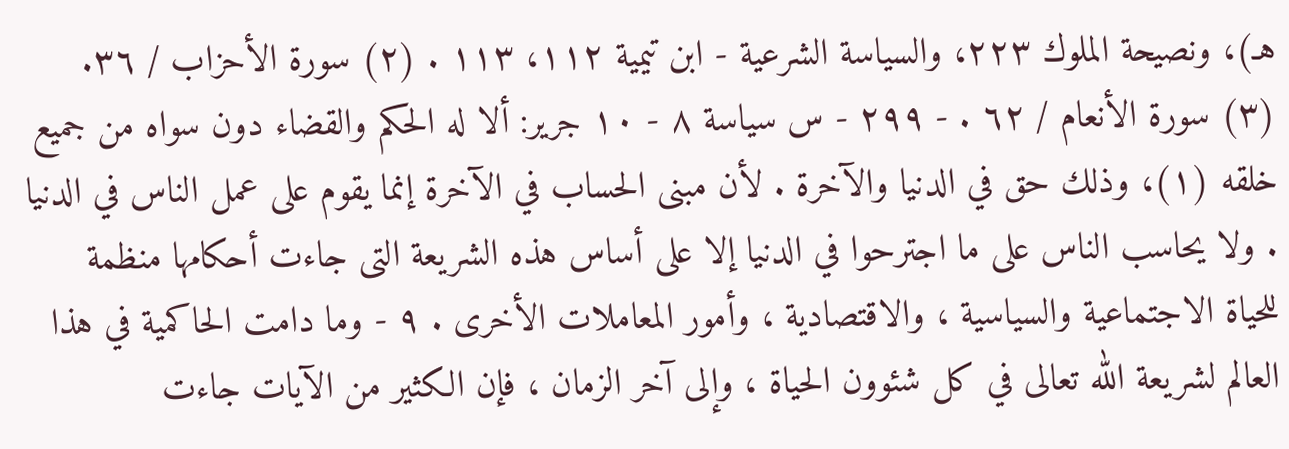هـ)، ونصيحة الملوك ٢٢٣، والسياسة الشرعية - ابن تيمية ١١٢، ١١٣ . (٢) سورة الأحزاب / ٣٦. (٣) سورة الأنعام / ٦٢ . - ٢٩٩ - س سياسة ٨ - ١٠ جرير: ألا له الحكم والقضاء دون سواه من جميع خلقه (١)، وذلك حق في الدنيا والآخرة . لأن مبنى الحساب في الآخرة إنما يقوم على عمل الناس في الدنيا . ولا يحاسب الناس على ما اجترحوا في الدنيا إلا على أساس هذه الشريعة التى جاءت أحكامها منظمة للحياة الاجتماعية والسياسية ، والاقتصادية ، وأمور المعاملات الأخرى . ٩ - وما دامت الحاكمية في هذا العالم لشريعة الله تعالى في كل شئوون الحياة ، وإلى آخر الزمان ، فإن الكثير من الآيات جاءت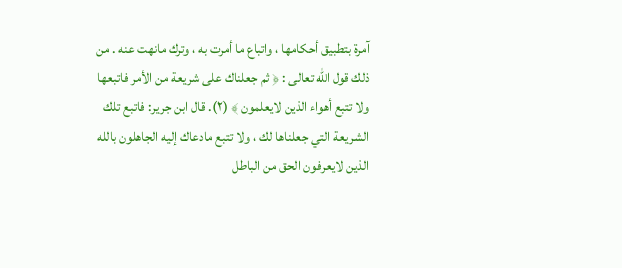آمرة بتطبيق أحكامها ، واتباع ما أمرت به ، وترك مانهت عنه . من ذلك قول الله تعالى : ﴿ ثم جعلناك على شريعة من الأمر فاتبعها ولا تتبع أهواء الذين لايعلمون ﴾ (٢). قال ابن جرير: فاتبع تلك الشريعة التي جعلناها لك ، ولا تتبع مادعاك إليه الجاهلون بالله الذين لايعرفون الحق من الباطل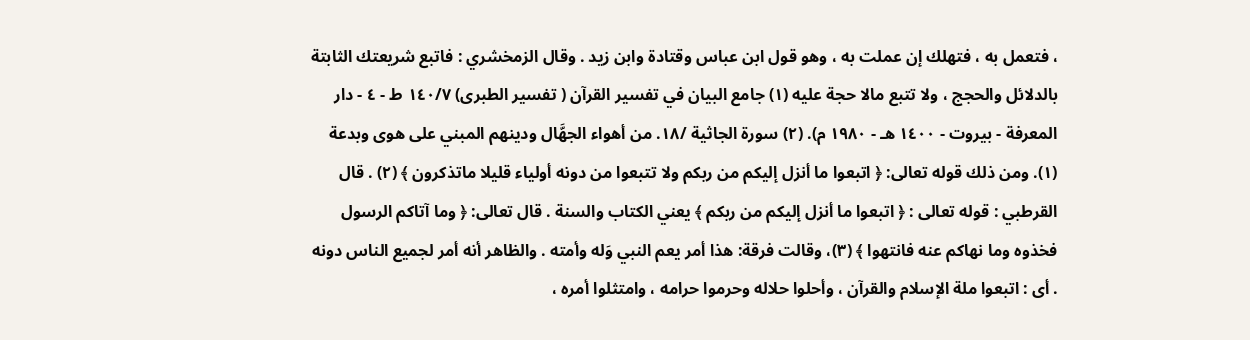، فتعمل به ، فتهلك إن عملت به ، وهو قول ابن عباس وقتادة وابن زيد . وقال الزمخشري : فاتبع شريعتك الثابتة بالدلائل والحجج ، ولا تتبع مالا حجة عليه (١) جامع البيان في تفسير القرآن ( تفسير الطبرى) ١٤٠/٧ ط - ٤ - دار المعرفة - بيروت - ١٤٠٠ هـ - ١٩٨٠ م). (٢) سورة الجاثية /١٨. من أهواء الجھَّال ودينهم المبني على هوى وبدعة (١). ومن ذلك قوله تعالى: ﴿ اتبعوا ما أنزل إليكم من ربكم ولا تتبعوا من دونه أولياء قليلا ماتذكرون ﴾ (٢) . قال القرطبي : قوله تعالى : ﴿ اتبعوا ما أنزل إليكم من ربكم ﴾ يعني الكتاب والسنة . قال تعالى: ﴿ وما آتاكم الرسول فخذوه وما نهاكم عنه فانتهوا ﴾ (٣)، وقالت فرقة: هذا أمر يعم النبي وَله وأمته . والظاهر أنه أمر لجميع الناس دونه . أى : اتبعوا ملة الإسلام والقرآن ، وأحلوا حلاله وحرموا حرامه ، وامتثلوا أمره ،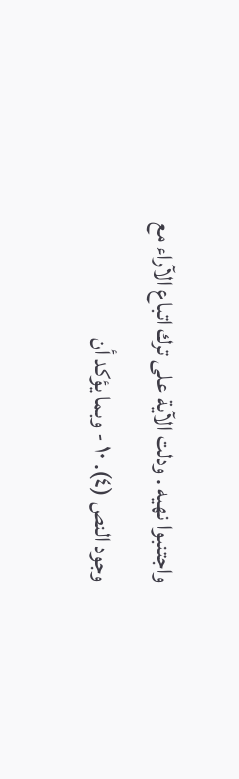واجتنبوا نهيه . ودلت الآية على ترك اتباع الآراء مع وجود النص (٤). ١٠ - وبما يؤكد أن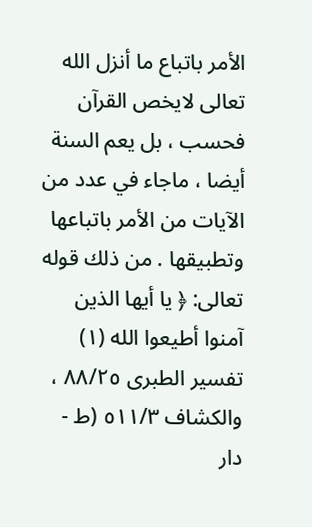الأمر باتباع ما أنزل الله تعالى لايخص القرآن فحسب ، بل يعم السنة أيضا ، ماجاء في عدد من الآيات من الأمر باتباعها وتطبيقها . من ذلك قوله تعالى: ﴿ يا أيها الذين آمنوا أطيعوا الله (١) تفسير الطبری ٨٨/٢٥ ، والکشاف ٥١١/٣ (ط - دار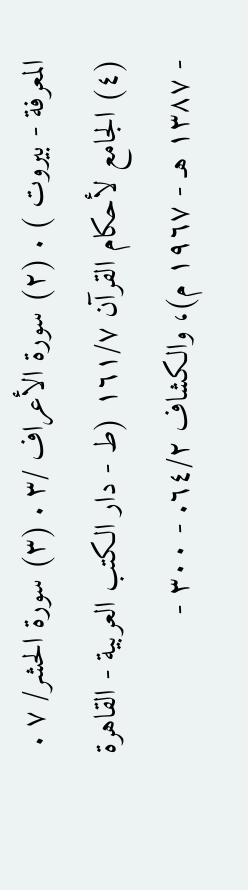المعرفة - بيروت ) . (٢) سورة الأعراف /٣ . (٣) سورة الحشر/ ٧ . (٤) الجامع لأحكام القرآن ١٦١/٧ (ط - دار الكتب العربية - القاهرة - ١٣٨٧ هـ - ١٩٦٧ م)، والكشاف ٦٤/٢. - ٣٠٠ -